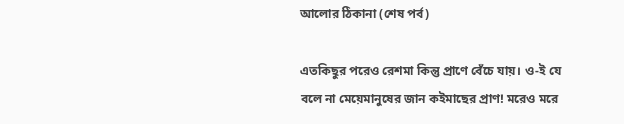আলোর ঠিকানা (শেষ পর্ব)

এতকিছুর পরেও রেশমা কিন্তু প্রাণে বেঁচে যায়। ও-ই যে বলে না মেয়েমানুষের জান কইমাছের প্রাণ! মরেও মরে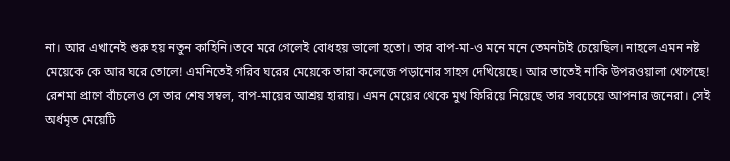না। আর এখানেই শুরু হয় নতুন কাহিনি।তবে মরে গেলেই বোধহয় ভালো হতো। তার বাপ-মা-ও মনে মনে তেমনটাই চেয়েছিল। নাহলে এমন নষ্ট মেয়েকে কে আর ঘরে তোলে! এমনিতেই গরিব ঘরের মেয়েকে তারা কলেজে পড়ানোর সাহস দেখিয়েছে। আর তাতেই নাকি উপরওয়ালা খেপেছে! রেশমা প্রাণে বাঁচলেও সে তার শেষ সম্বল, বাপ-মায়ের আশ্রয় হারায়। এমন মেয়ের থেকে মুখ ফিরিয়ে নিয়েছে তার সবচেয়ে আপনার জনেরা। সেই অর্ধমৃত মেয়েটি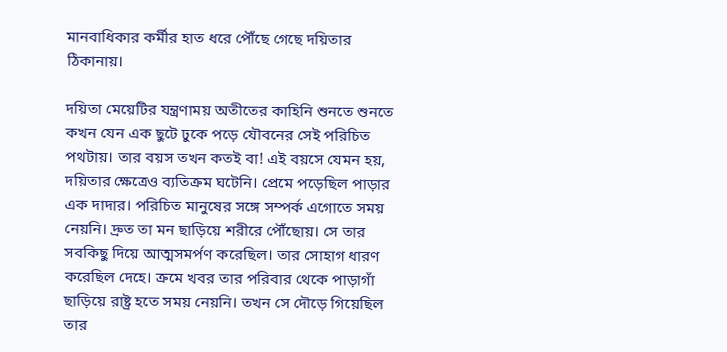মানবাধিকার কর্মীর হাত ধরে পৌঁছে গেছে দয়িতার ঠিকানায়।

দয়িতা মেয়েটির যন্ত্রণাময় অতীতের কাহিনি শুনতে শুনতে কখন যেন এক ছুটে ঢুকে পড়ে যৌবনের সেই পরিচিত পথটায়। তার বয়স তখন কতই বা! এই বয়সে যেমন হয়, দয়িতার ক্ষেত্রেও ব্যতিক্রম ঘটেনি। প্রেমে পড়েছিল পাড়ার এক দাদার। পরিচিত মানুষের সঙ্গে সম্পর্ক এগোতে সময় নেয়নি। দ্রুত তা মন ছাড়িয়ে শরীরে পৌঁছোয়। সে তার সবকিছু দিয়ে আত্মসমর্পণ করেছিল। তার সোহাগ ধারণ করেছিল দেহে। ক্রমে খবর তার পরিবার থেকে পাড়াগাঁ ছাড়িয়ে রাষ্ট্র হতে সময় নেয়নি। তখন সে দৌড়ে গিয়েছিল তার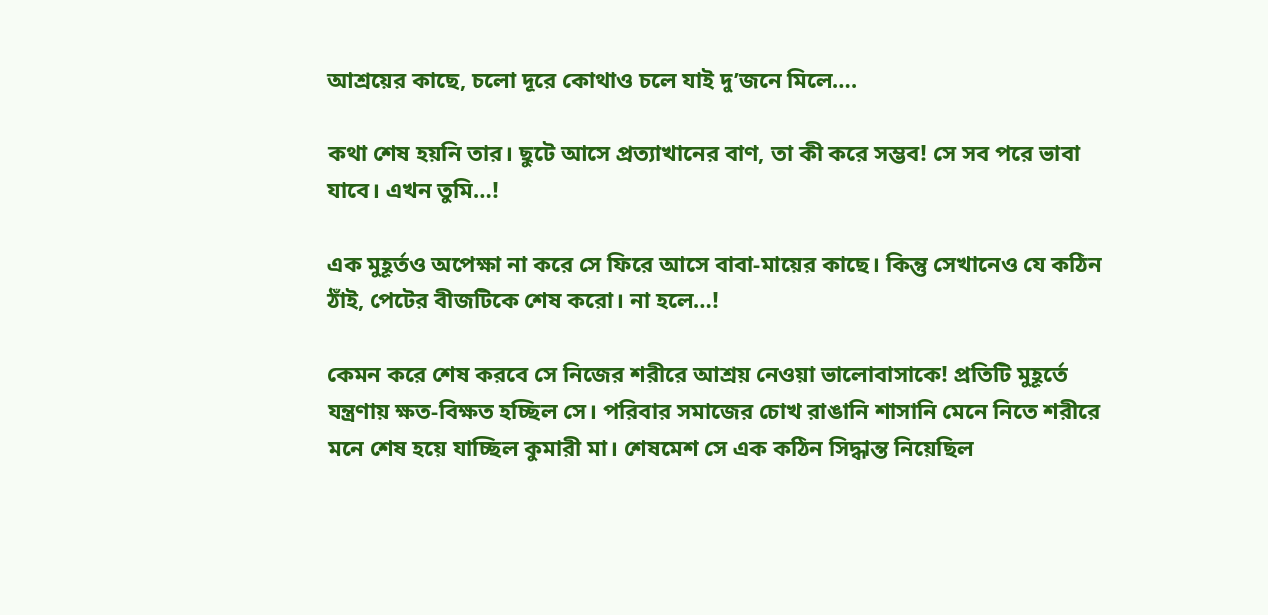আশ্রয়ের কাছে, চলো দূরে কোথাও চলে যাই দু’জনে মিলে….

কথা শেষ হয়নি তার। ছুটে আসে প্রত্যাখানের বাণ, তা কী করে সম্ভব! সে সব পরে ভাবা যাবে। এখন তুমি…!

এক মুহূর্তও অপেক্ষা না করে সে ফিরে আসে বাবা-মায়ের কাছে। কিন্তু সেখানেও যে কঠিন ঠাঁই, পেটের বীজটিকে শেষ করো। না হলে…!

কেমন করে শেষ করবে সে নিজের শরীরে আশ্রয় নেওয়া ভালোবাসাকে! প্রতিটি মুহূর্তে যন্ত্রণায় ক্ষত-বিক্ষত হচ্ছিল সে। পরিবার সমাজের চোখ রাঙানি শাসানি মেনে নিতে শরীরে মনে শেষ হয়ে যাচ্ছিল কুমারী মা। শেষমেশ সে এক কঠিন সিদ্ধান্ত নিয়েছিল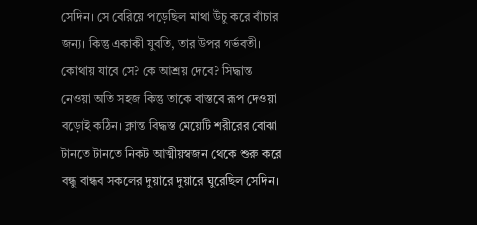সেদিন। সে বেরিয়ে পড়েছিল মাথা উঁচু করে বাঁচার জন্য। কিন্তু একাকী যুবতি, তার উপর গর্ভবতী। কোথায় যাবে সে? কে আশ্রয় দেবে? সিদ্ধান্ত নেওয়া অতি সহজ কিন্তু তাকে বাস্তবে রূপ দেওয়া বড়োই কঠিন। ক্লান্ত বিদ্ধস্ত মেয়েটি শরীরের বোঝা টানতে টানতে নিকট আত্মীয়স্বজন থেকে শুরু করে বন্ধু বান্ধব সকলের দুয়ারে দুয়ারে ঘুরেছিল সেদিন।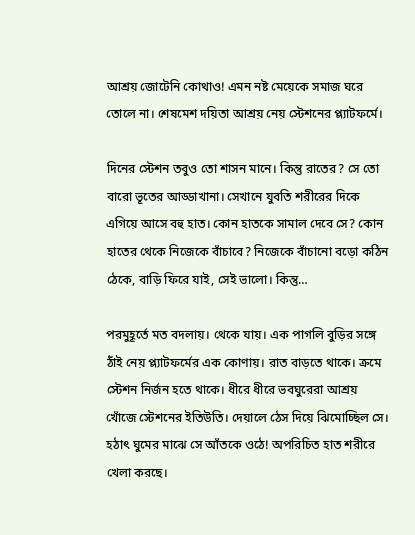আশ্রয় জোটেনি কোথাও! এমন নষ্ট মেয়েকে সমাজ ঘরে তোলে না। শেষমেশ দয়িতা আশ্রয় নেয় স্টেশনের প্ল্যাটফর্মে।

দিনের স্টেশন তবুও তো শাসন মানে। কিন্তু রাতের? সে তো বারো ভূতের আড্ডাখানা। সেখানে যুবতি শরীরের দিকে এগিয়ে আসে বহু হাত। কোন হাতকে সামাল দেবে সে? কোন হাতের থেকে নিজেকে বাঁচাবে? নিজেকে বাঁচানো বড়ো কঠিন ঠেকে, বাড়ি ফিরে যাই, সেই ভালো। কিন্তু…

পরমুহূর্তে মত বদলায়। থেকে যায়। এক পাগলি বুড়ির সঙ্গে ঠাঁই নেয় প্ল্যাটফর্মের এক কোণায়। রাত বাড়তে থাকে। ক্রমে স্টেশন নির্জন হতে থাকে। ধীরে ধীরে ভবঘুরেরা আশ্রয় খোঁজে স্টেশনের ইতিউতি। দেয়ালে ঠেস দিয়ে ঝিমোচ্ছিল সে। হঠাৎ ঘুমের মাঝে সে আঁতকে ওঠে! অপরিচিত হাত শরীরে খেলা করছে।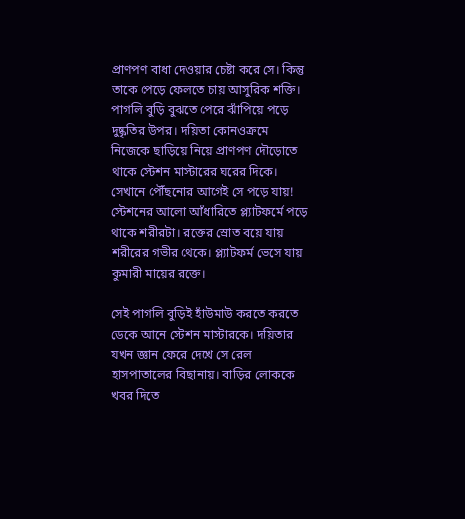প্রাণপণ বাধা দেওয়ার চেষ্টা করে সে। কিন্তু তাকে পেড়ে ফেলতে চায় আসুরিক শক্তি। পাগলি বুড়ি বুঝতে পেরে ঝাঁপিয়ে পড়ে দুষ্কৃতির উপর। দয়িতা কোনওক্রমে নিজেকে ছাড়িয়ে নিয়ে প্রাণপণ দৌড়োতে থাকে স্টেশন মাস্টারের ঘরের দিকে। সেখানে পৌঁছনোর আগেই সে পড়ে যায়! স্টেশনের আলো আঁধারিতে প্ল্যাটফর্মে পড়ে থাকে শরীরটা। রক্তের স্রোত বয়ে যায় শরীরের গভীর থেকে। প্ল্যাটফর্ম ভেসে যায় কুমারী মায়ের রক্তে।

সেই পাগলি বুড়িই হাঁউমাউ করতে করতে ডেকে আনে স্টেশন মাস্টারকে। দয়িতার যখন জ্ঞান ফেরে দেখে সে রেল হাসপাতালের বিছানায়। বাড়ির লোককে খবর দিতে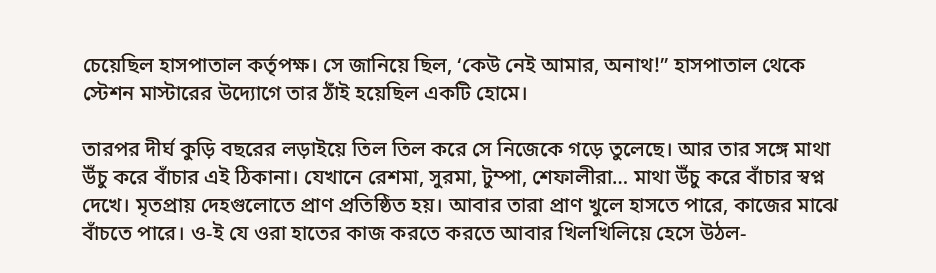চেয়েছিল হাসপাতাল কর্তৃপক্ষ। সে জানিয়ে ছিল, ‘কেউ নেই আমার, অনাথ!” হাসপাতাল থেকে স্টেশন মাস্টারের উদ্যোগে তার ঠাঁই হয়েছিল একটি হোমে।

তারপর দীর্ঘ কুড়ি বছরের লড়াইয়ে তিল তিল করে সে নিজেকে গড়ে তুলেছে। আর তার সঙ্গে মাথা উঁচু করে বাঁচার এই ঠিকানা। যেখানে রেশমা, সুরমা, টুম্পা, শেফালীরা… মাথা উঁচু করে বাঁচার স্বপ্ন দেখে। মৃতপ্রায় দেহগুলোতে প্রাণ প্রতিষ্ঠিত হয়। আবার তারা প্রাণ খুলে হাসতে পারে, কাজের মাঝে বাঁচতে পারে। ও-ই যে ওরা হাতের কাজ করতে করতে আবার খিলখিলিয়ে হেসে উঠল-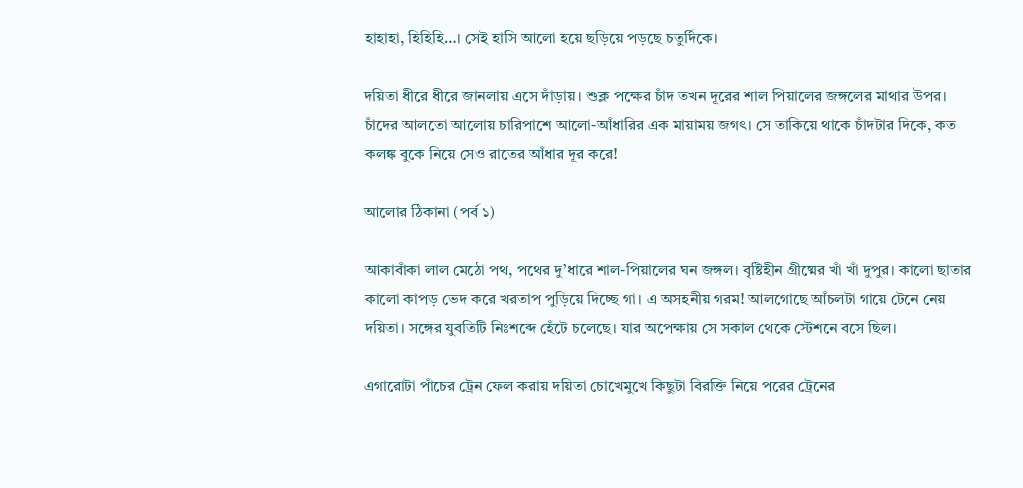হাহাহা, হিহিহি…। সেই হাসি আলো হয়ে ছড়িয়ে পড়ছে চতুর্দিকে।

দয়িতা ধীরে ধীরে জানলায় এসে দাঁড়ায়। শুক্ল পক্ষের চাঁদ তখন দূরের শাল পিয়ালের জঙ্গলের মাথার উপর। চাঁদের আলতো আলোয় চারিপাশে আলো-আঁধারির এক মায়াময় জগৎ। সে তাকিয়ে থাকে চাঁদটার দিকে, কত কলঙ্ক বুকে নিয়ে সেও রাতের আঁধার দূর করে!

আলোর ঠিকানা (পর্ব ১)

আকাবাঁকা লাল মেঠো পথ, পথের দু’ধারে শাল-পিয়ালের ঘন জঙ্গল। বৃষ্টিহীন গ্রীষ্মের খাঁ খাঁ দুপুর। কালো ছাতার কালো কাপড় ভেদ করে খরতাপ পুড়িয়ে দিচ্ছে গা। এ অসহনীয় গরম! আলগোছে আঁচলটা গায়ে টেনে নেয় দয়িতা। সঙ্গের যুবতিটি নিঃশব্দে হেঁটে চলেছে। যার অপেক্ষায় সে সকাল থেকে স্টেশনে বসে ছিল।

এগারোটা পাঁচের ট্রেন ফেল করায় দয়িতা চোখেমুখে কিছুটা বিরক্তি নিয়ে পরের ট্রেনের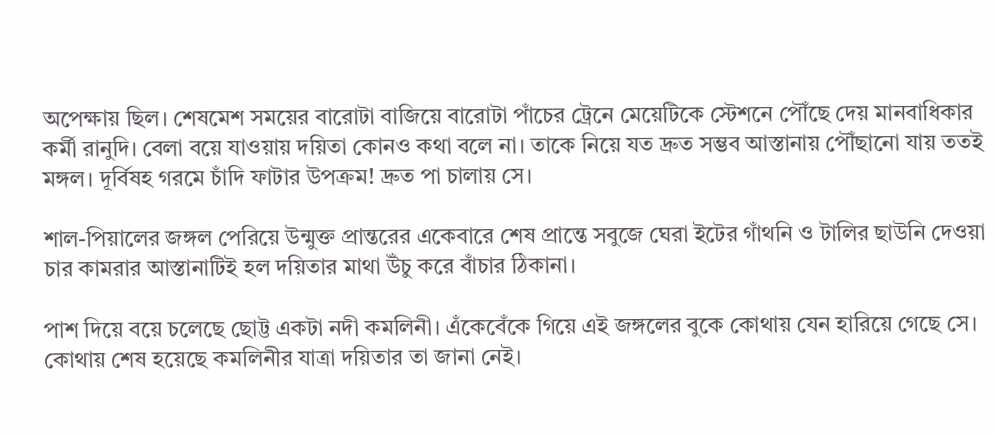অপেক্ষায় ছিল। শেষমেশ সময়ের বারোটা বাজিয়ে বারোটা পাঁচের ট্রেনে মেয়েটিকে স্টেশনে পৌঁছে দেয় মানবাধিকার কর্মী রানুদি। বেলা বয়ে যাওয়ায় দয়িতা কোনও কথা বলে না। তাকে নিয়ে যত দ্রুত সম্ভব আস্তানায় পৌঁছানো যায় ততই মঙ্গল। দূর্বিষহ গরমে চাঁদি ফাটার উপক্রম! দ্রুত পা চালায় সে।

শাল-পিয়ালের জঙ্গল পেরিয়ে উন্মুক্ত প্রান্তরের একেবারে শেষ প্রান্তে সবুজে ঘেরা ইটের গাঁথনি ও টালির ছাউনি দেওয়া চার কামরার আস্তানাটিই হল দয়িতার মাথা উঁচু করে বাঁচার ঠিকানা।

পাশ দিয়ে বয়ে চলেছে ছোট্ট একটা নদী কমলিনী। এঁকেবেঁকে গিয়ে এই জঙ্গলের বুকে কোথায় যেন হারিয়ে গেছে সে। কোথায় শেষ হয়েছে কমলিনীর যাত্রা দয়িতার তা জানা নেই।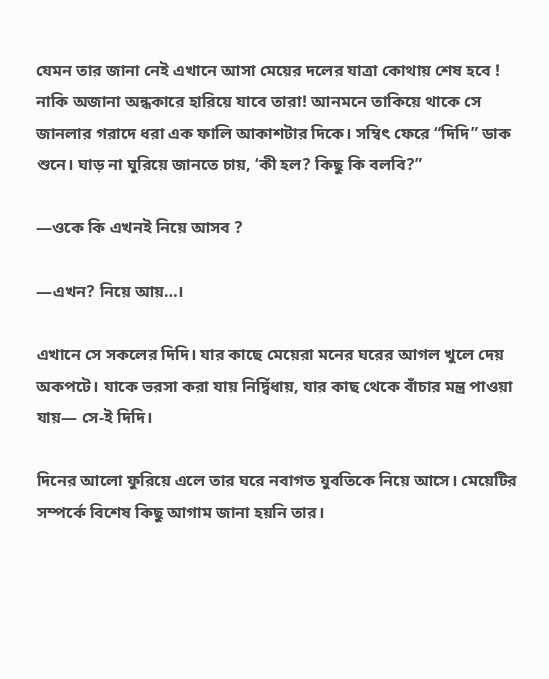যেমন তার জানা নেই এখানে আসা মেয়ের দলের যাত্রা কোথায় শেষ হবে ! নাকি অজানা অন্ধকারে হারিয়ে যাবে তারা! আনমনে তাকিয়ে থাকে সে জানলার গরাদে ধরা এক ফালি আকাশটার দিকে। সম্বিৎ ফেরে “দিদি” ডাক শুনে। ঘাড় না ঘুরিয়ে জানতে চায়, ‘কী হল? কিছু কি বলবি?”

—ওকে কি এখনই নিয়ে আসব ?

—এখন? নিয়ে আয়…।

এখানে সে সকলের দিদি। যার কাছে মেয়েরা মনের ঘরের আগল খুলে দেয় অকপটে। যাকে ভরসা করা যায় নির্দ্বিধায়, যার কাছ থেকে বাঁচার মন্ত্র পাওয়া যায়— সে-ই দিদি।

দিনের আলো ফুরিয়ে এলে তার ঘরে নবাগত যুবতিকে নিয়ে আসে। মেয়েটির সম্পর্কে বিশেষ কিছু আগাম জানা হয়নি তার।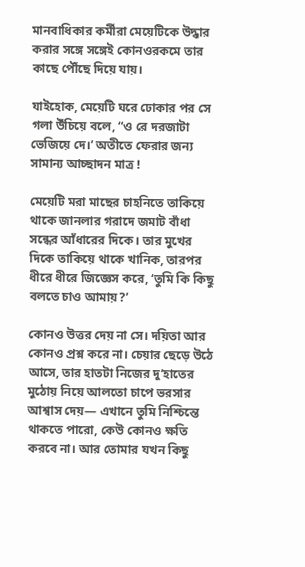মানবাধিকার কর্মীরা মেয়েটিকে উদ্ধার করার সঙ্গে সঙ্গেই কোনওরকমে তার কাছে পৌঁছে দিয়ে যায়।

যাইহোক, মেয়েটি ঘরে ঢোকার পর সে গলা উঁচিয়ে বলে, “ও রে দরজাটা ভেজিয়ে দে।’ অতীতে ফেরার জন্য সামান্য আচ্ছাদন মাত্র !

মেয়েটি মরা মাছের চাহনিতে তাকিয়ে থাকে জানলার গরাদে জমাট বাঁধা সন্ধের আঁধারের দিকে। তার মুখের দিকে তাকিয়ে থাকে খানিক, তারপর ধীরে ধীরে জিজ্ঞেস করে, ‘তুমি কি কিছু বলতে চাও আমায়?’

কোনও উত্তর দেয় না সে। দয়িতা আর কোনও প্রশ্ন করে না। চেয়ার ছেড়ে উঠে আসে, তার হাতটা নিজের দু’হাতের মুঠোয় নিয়ে আলতো চাপে ভরসার আশ্বাস দেয়— এখানে তুমি নিশ্চিন্তে থাকতে পারো, কেউ কোনও ক্ষতি করবে না। আর তোমার যখন কিছু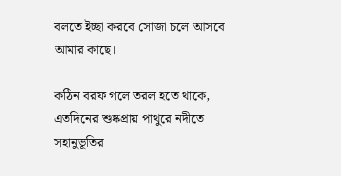বলতে ইচ্ছা করবে সোজা চলে আসবে আমার কাছে।

কঠিন বরফ গলে তরল হতে থাকে, এতদিনের শুষ্কপ্রায় পাথুরে নদীতে সহানুভূতির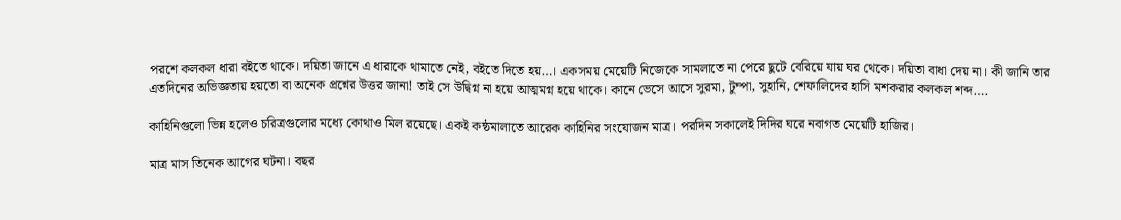পরশে কলকল ধারা বইতে থাকে। দয়িতা জানে এ ধারাকে থামাতে নেই, বইতে দিতে হয়…। একসময় মেয়েটি নিজেকে সামলাতে না পেরে ছুটে বেরিয়ে যায় ঘর থেকে। দয়িতা বাধা দেয় না। কী জানি তার এতদিনের অভিজ্ঞতায় হয়তো বা অনেক প্রশ্নের উত্তর জানা! তাই সে উদ্বিগ্ন না হয়ে আত্মমগ্ন হয়ে থাকে। কানে ভেসে আসে সুরমা, টুম্পা, সুহানি, শেফালিদের হাসি মশকরার কলকল শব্দ….

কাহিনিগুলো ভিন্ন হলেও চরিত্রগুলোর মধ্যে কোথাও মিল রয়েছে। একই কন্ঠমালাতে আরেক কাহিনির সংযোজন মাত্র। পরদিন সকালেই দিদির ঘরে নবাগত মেয়েটি হাজির।

মাত্র মাস তিনেক আগের ঘটনা। বছর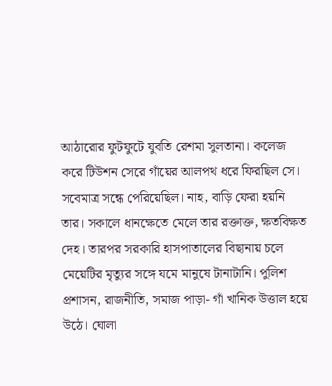আঠারোর ফুটফুটে যুবতি রেশমা সুলতানা। কলেজ করে টিউশন সেরে গাঁয়ের আলপথ ধরে ফিরছিল সে। সবেমাত্র সন্ধে পেরিয়েছিল। নাহ, বাড়ি ফেরা হয়নি তার। সকালে ধানক্ষেতে মেলে তার রক্তাক্ত, ক্ষতবিক্ষত দেহ। তারপর সরকারি হাসপাতালের বিছানায় চলে মেয়েটির মৃত্যুর সঙ্গে যমে মানুষে টানাটানি। পুলিশ প্রশাসন, রাজনীতি, সমাজ পাড়া- গাঁ খানিক উত্তাল হয়ে উঠে। ঘোলা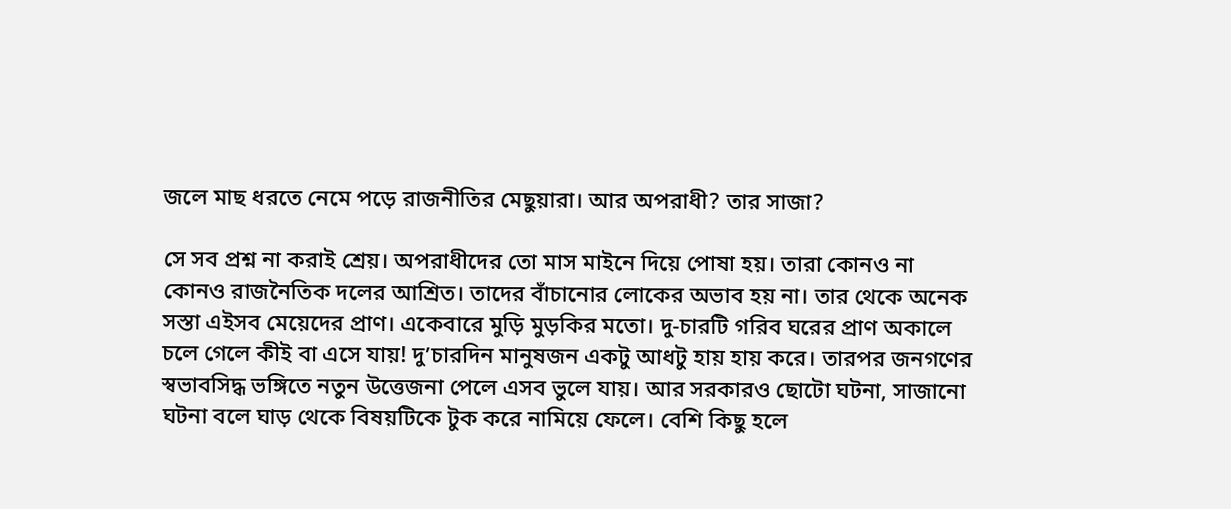জলে মাছ ধরতে নেমে পড়ে রাজনীতির মেছুয়ারা। আর অপরাধী? তার সাজা?

সে সব প্রশ্ন না করাই শ্রেয়। অপরাধীদের তো মাস মাইনে দিয়ে পোষা হয়। তারা কোনও না কোনও রাজনৈতিক দলের আশ্রিত। তাদের বাঁচানোর লোকের অভাব হয় না। তার থেকে অনেক সস্তা এইসব মেয়েদের প্রাণ। একেবারে মুড়ি মুড়কির মতো। দু-চারটি গরিব ঘরের প্রাণ অকালে চলে গেলে কীই বা এসে যায়! দু’চারদিন মানুষজন একটু আধটু হায় হায় করে। তারপর জনগণের স্বভাবসিদ্ধ ভঙ্গিতে নতুন উত্তেজনা পেলে এসব ভুলে যায়। আর সরকারও ছোটো ঘটনা, সাজানো ঘটনা বলে ঘাড় থেকে বিষয়টিকে টুক করে নামিয়ে ফেলে। বেশি কিছু হলে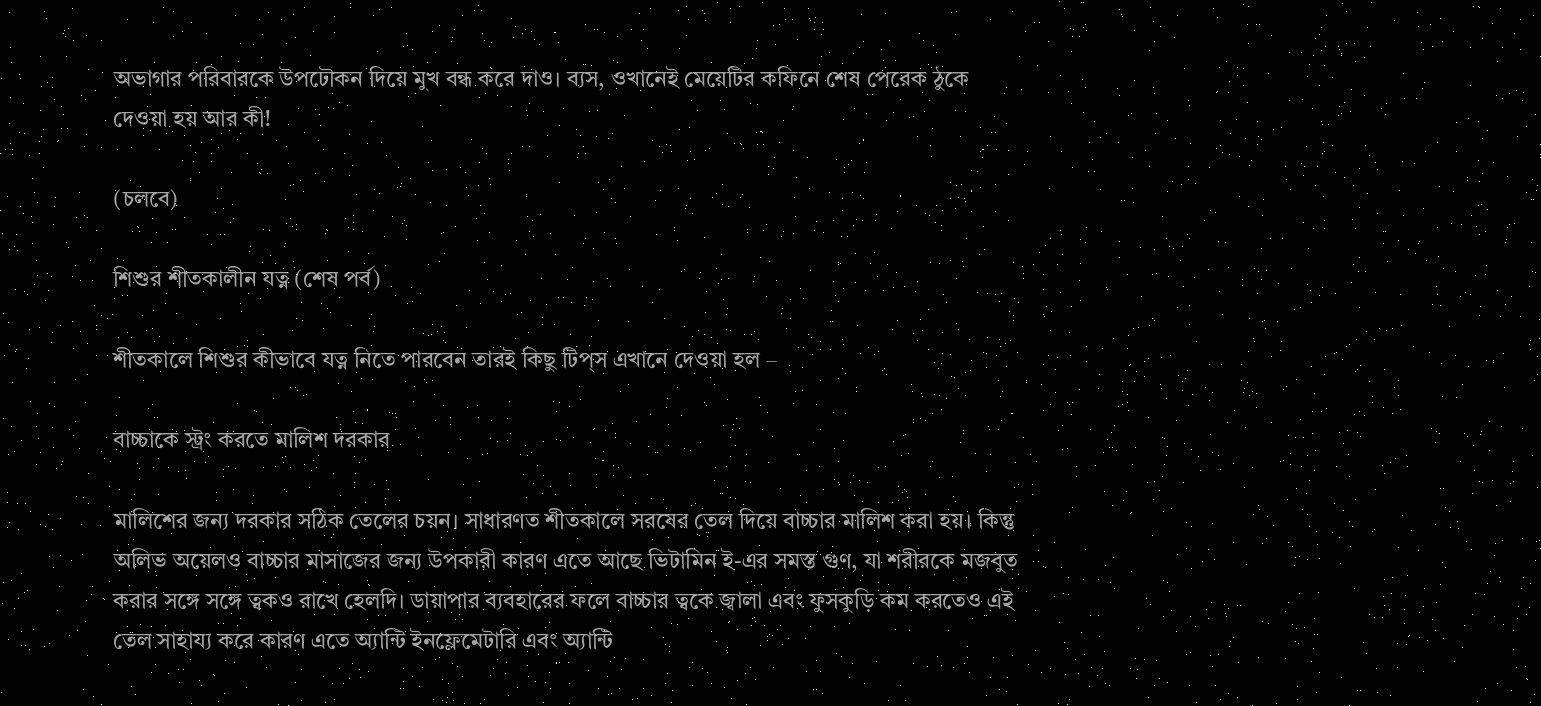অভাগার পরিবারকে উপঢৌকন দিয়ে মুখ বন্ধ করে দাও। ব্যস, ওখানেই মেয়েটির কফিনে শেষ পেরেক ঠুকে দেওয়া হয় আর কী!

(চলবে)

শিশুর শীতকালীন যত্ন (শেষ পর্ব)

শীতকালে শিশুর কীভাবে যত্ন নিতে পারবেন তারই কিছু টিপ্‌স এখানে দেওয়া হল –

বাচ্চাকে স্ট্রং করতে মালিশ দরকার

মালিশের জন্য দরকার সঠিক তেলের চয়ন। সাধারণত শীতকালে সরষের তেল দিয়ে বাচ্চার মালিশ করা হয়। কিন্তু অলিভ অয়েলও বাচ্চার মাসাজের জন্য উপকারী কারণ এতে আছে ভিটামিন ই-এর সমস্ত গুণ, যা শরীরকে মজবুত করার সঙ্গে সঙ্গে ত্বকও রাখে হেলদি। ডায়াপার ব্যবহারের ফলে বাচ্চার ত্বকে জ্বালা এবং ফুসকুড়ি কম করতেও এই তেল সাহায্য করে কারণ এতে অ্যান্টি ইনফ্লেমেটারি এবং অ্যান্টি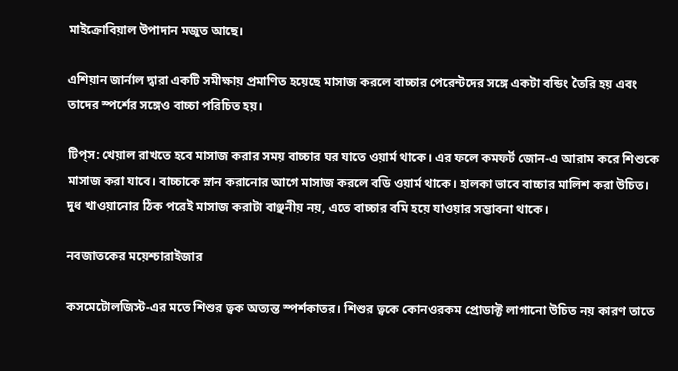মাইক্রোবিয়াল উপাদান মজুত আছে।

এশিয়ান জার্নাল দ্বারা একটি সমীক্ষায় প্রমাণিত হয়েছে মাসাজ করলে বাচ্চার পেরেন্টদের সঙ্গে একটা বন্ডিং তৈরি হয় এবং তাদের স্পর্শের সঙ্গেও বাচ্চা পরিচিত হয়।

টিপ্‌স: খেয়াল রাখতে হবে মাসাজ করার সময় বাচ্চার ঘর যাতে ওয়ার্ম থাকে। এর ফলে কমফর্ট জোন-এ আরাম করে শিশুকে মাসাজ করা যাবে। বাচ্চাকে স্নান করানোর আগে মাসাজ করলে বডি ওয়ার্ম থাকে। হালকা ভাবে বাচ্চার মালিশ করা উচিত। দুধ খাওয়ানোর ঠিক পরেই মাসাজ করাটা বাঞ্ছনীয় নয়, এতে বাচ্চার বমি হয়ে যাওয়ার সম্ভাবনা থাকে।

নবজাতকের ময়েশ্চারাইজার

কসমেটোলজিস্ট-এর মতে শিশুর ত্বক অত্যন্ত স্পর্শকাতর। শিশুর ত্বকে কোনওরকম প্রোডাক্ট লাগানো উচিত নয় কারণ তাতে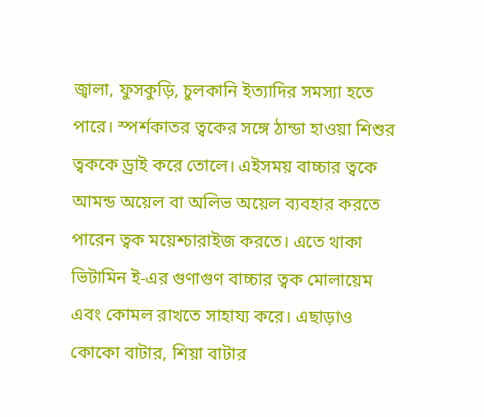জ্বালা, ফুসকুড়ি, চুলকানি ইত্যাদির সমস্যা হতে পারে। স্পর্শকাতর ত্বকের সঙ্গে ঠান্ডা হাওয়া শিশুর ত্বককে ড্রাই করে তোলে। এইসময় বাচ্চার ত্বকে আমন্ড অয়েল বা অলিভ অয়েল ব্যবহার করতে পারেন ত্বক ময়েশ্চারাইজ করতে। এতে থাকা ভিটামিন ই-এর গুণাগুণ বাচ্চার ত্বক মোলায়েম এবং কোমল রাখতে সাহায্য করে। এছাড়াও কোকো বাটার, শিয়া বাটার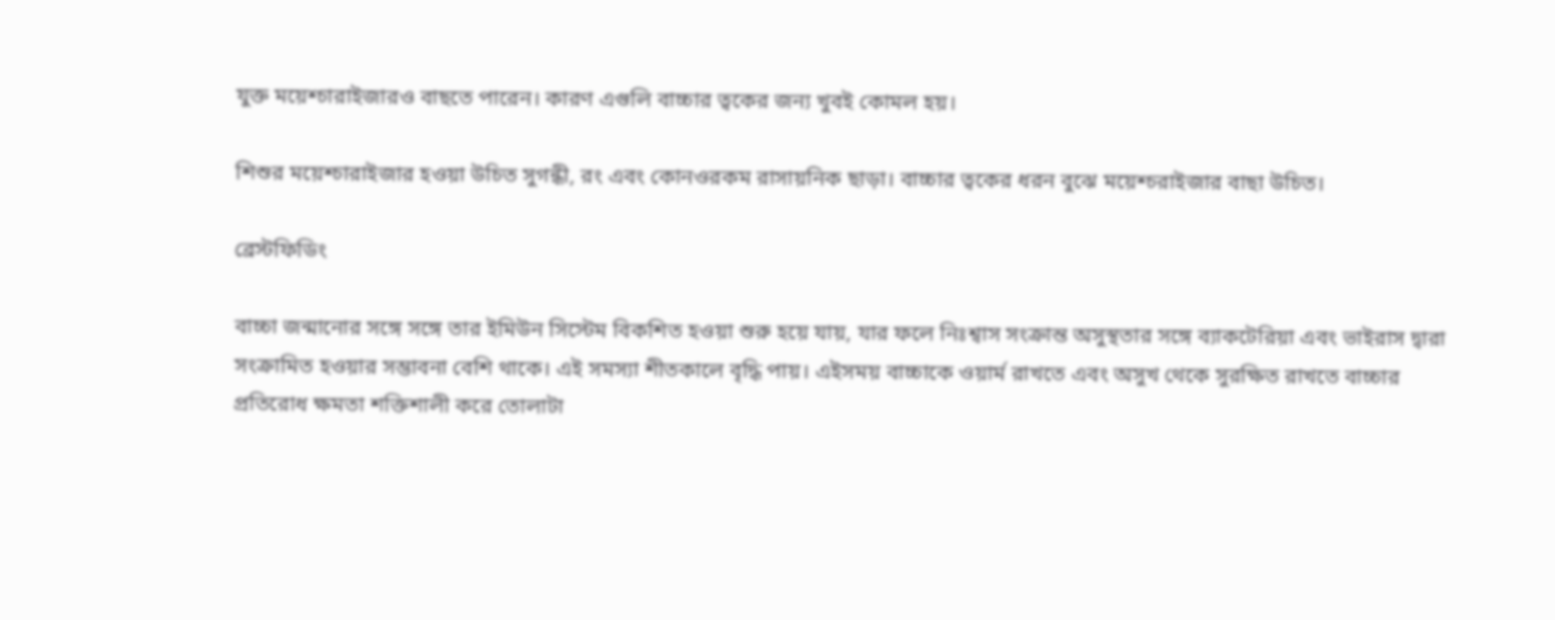যুক্ত ময়েশ্চারাইজারও বাছতে পারেন। কারণ এগুলি বাচ্চার ত্বকের জন্য খুবই কোমল হয়।

শিশুর ময়েশ্চারাইজার হওয়া উচিত সুগন্ধী, রং এবং কোনওরকম রাসায়নিক ছাড়া। বাচ্চার ত্বকের ধরন বুঝে ময়েশ্চরাইজার বাছা উচিত।

ব্রেস্টফিডিং

বাচ্চা জন্মানোর সঙ্গে সঙ্গে তার ইমিউন সিস্টেম বিকশিত হওয়া শুরু হয়ে যায়, যার ফলে নিঃশ্বাস সংক্রান্ত অসুস্থতার সঙ্গে ব্যাকটেরিয়া এবং ভাইরাস দ্বারা সংক্রামিত হওয়ার সম্ভাবনা বেশি থাকে। এই সমস্যা শীতকালে বৃদ্ধি পায়। এইসময় বাচ্চাকে ওয়ার্ম রাখতে এবং অসুখ থেকে সুরক্ষিত রাখতে বাচ্চার প্রতিরোধ ক্ষমতা শক্তিশালী করে তোলাটা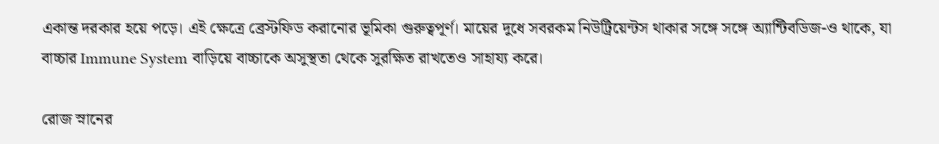একান্ত দরকার হয়ে পড়ে। এই ক্ষেত্রে ব্রেস্টফিড করানোর ভূমিকা গুরুত্বপূর্ণ। মায়ের দুধে সবরকম নিউট্রিয়েন্টস থাকার সঙ্গে সঙ্গে অ্যান্টিবডিজ-ও থাকে, যা বাচ্চার Immune System বাড়িয়ে বাচ্চাকে অসুস্থতা থেকে সুরক্ষিত রাখতেও সাহায্য করে।

রোজ স্নানের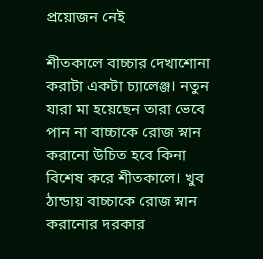প্রয়োজন নেই

শীতকালে বাচ্চার দেখাশোনা করাটা একটা চ্যালেঞ্জ। নতুন যারা মা হয়েছেন তারা ভেবে পান না বাচ্চাকে রোজ স্নান করানো উচিত হবে কিনা বিশেষ করে শীতকালে। খুব ঠান্ডায় বাচ্চাকে রোজ স্নান করানোর দরকার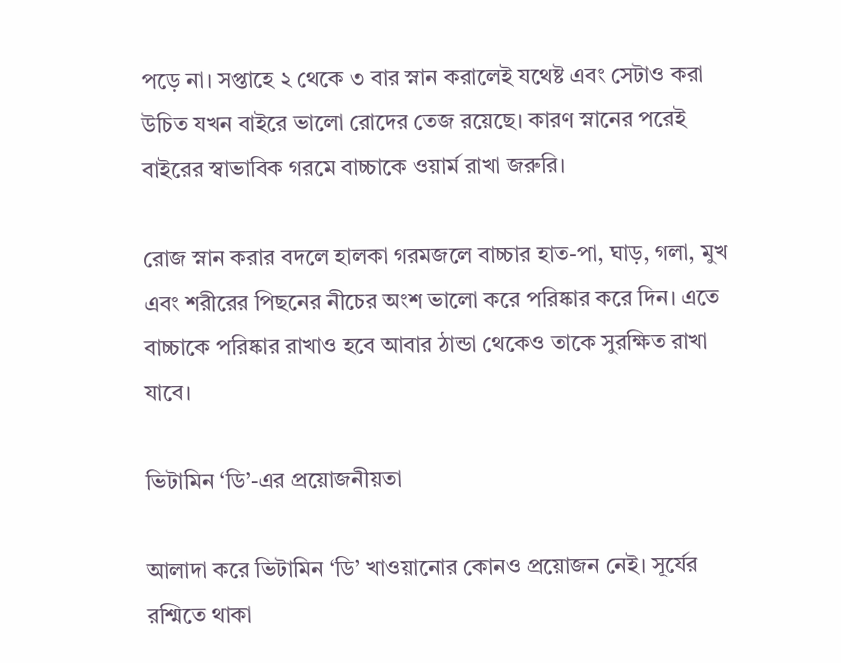পড়ে না। সপ্তাহে ২ থেকে ৩ বার স্নান করালেই যথেষ্ট এবং সেটাও করা উচিত যখন বাইরে ভালো রোদের তেজ রয়েছে। কারণ স্নানের পরেই বাইরের স্বাভাবিক গরমে বাচ্চাকে ওয়ার্ম রাখা জরুরি।

রোজ স্নান করার বদলে হালকা গরমজলে বাচ্চার হাত-পা, ঘাড়, গলা, মুখ এবং শরীরের পিছনের নীচের অংশ ভালো করে পরিষ্কার করে দিন। এতে বাচ্চাকে পরিষ্কার রাখাও হবে আবার ঠান্ডা থেকেও তাকে সুরক্ষিত রাখা যাবে।

ভিটামিন ‘ডি’-এর প্রয়োজনীয়তা

আলাদা করে ভিটামিন ‘ডি’ খাওয়ানোর কোনও প্রয়োজন নেই। সূর্যের রশ্মিতে থাকা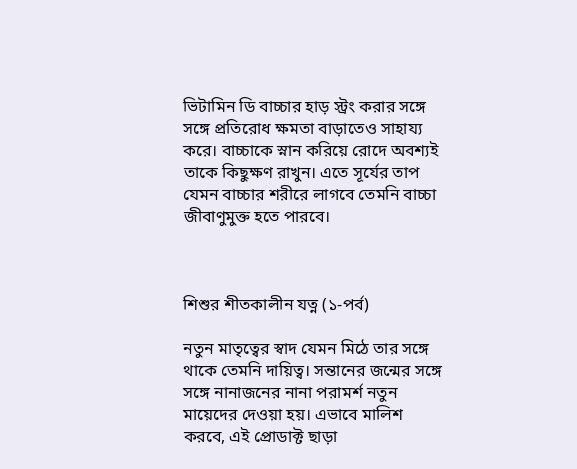ভিটামিন ডি বাচ্চার হাড় স্ট্রং করার সঙ্গে সঙ্গে প্রতিরোধ ক্ষমতা বাড়াতেও সাহায্য করে। বাচ্চাকে স্নান করিয়ে রোদে অবশ্যই তাকে কিছুক্ষণ রাখুন। এতে সূর্যের তাপ যেমন বাচ্চার শরীরে লাগবে তেমনি বাচ্চা জীবাণুমুক্ত হতে পারবে।



শিশুর শীতকালীন যত্ন (১-পর্ব)

নতুন মাতৃত্বের স্বাদ যেমন মিঠে তার সঙ্গে থাকে তেমনি দায়িত্ব। সন্তানের জন্মের সঙ্গে সঙ্গে নানাজনের নানা পরামর্শ নতুন মায়েদের দেওয়া হয়। এভাবে মালিশ করবে, এই প্রোডাক্ট ছাড়া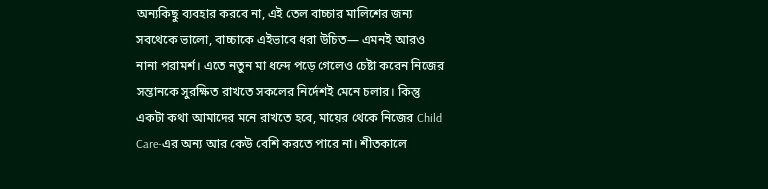অন্যকিছু ব্যবহার করবে না, এই তেল বাচ্চার মালিশের জন্য সবথেকে ভালো, বাচ্চাকে এইভাবে ধরা উচিত— এমনই আরও নানা পরামর্শ। এতে নতুন মা ধন্দে পড়ে গেলেও চেষ্টা করেন নিজের সন্তানকে সুরক্ষিত রাখতে সকলের নির্দেশই মেনে চলার। কিন্তু একটা কথা আমাদের মনে রাখতে হবে, মায়ের থেকে নিজের Child Care-এর অন্য আর কেউ বেশি করতে পারে না। শীতকালে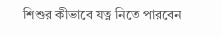শিশুর কীভাবে যত্ন নিতে পারবেন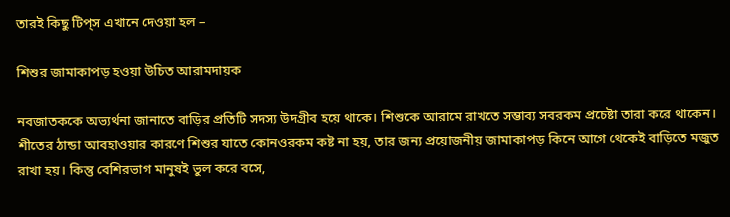তারই কিছু টিপ্‌স এখানে দেওয়া হল –

শিশুর জামাকাপড় হওয়া উচিত আরামদায়ক

নবজাতককে অভ্যর্থনা জানাতে বাড়ির প্রতিটি সদস্য উদগ্রীব হয়ে থাকে। শিশুকে আরামে রাখতে সম্ভাব্য সবরকম প্রচেষ্টা তারা করে থাকেন। শীতের ঠান্ডা আবহাওয়ার কারণে শিশুর যাতে কোনওরকম কষ্ট না হয়, তার জন্য প্রয়োজনীয় জামাকাপড় কিনে আগে থেকেই বাড়িতে মজুত রাখা হয়। কিন্তু বেশিরভাগ মানুষই ভুল করে বসে,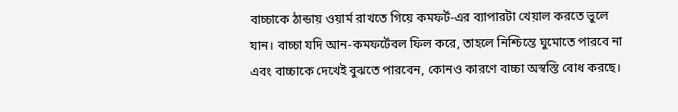বাচ্চাকে ঠান্ডায় ওয়ার্ম রাখতে গিয়ে কমফর্ট-এর ব্যাপারটা খেয়াল করতে ভুলে যান। বাচ্চা যদি আন-কমফর্টেবল ফিল করে, তাহলে নিশ্চিন্তে ঘুমোতে পারবে না এবং বাচ্চাকে দেখেই বুঝতে পারবেন, কোনও কারণে বাচ্চা অস্বস্তি বোধ করছে।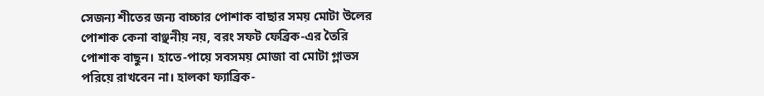সেজন্য শীতের জন্য বাচ্চার পোশাক বাছার সময় মোটা উলের পোশাক কেনা বাঞ্ছনীয় নয়, বরং সফট ফেব্রিক-এর তৈরি পোশাক বাছুন। হাতে-পায়ে সবসময় মোজা বা মোটা গ্লাভস পরিয়ে রাখবেন না। হালকা ফ্যাব্রিক-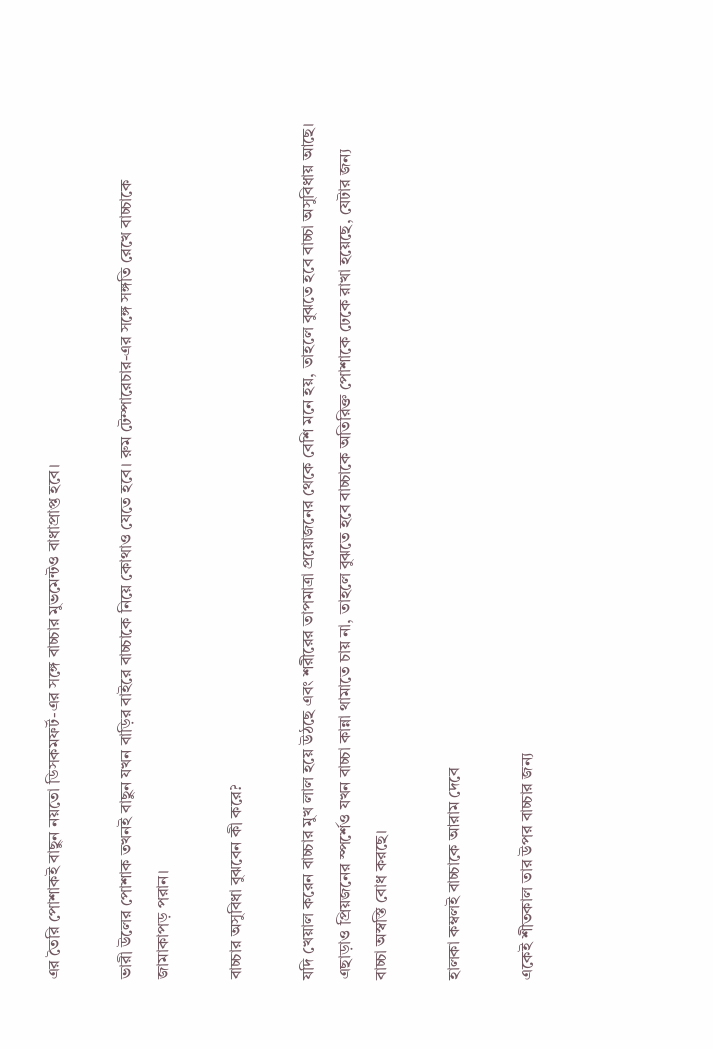এর তৈরি পোশাকই বাছুন নয়তো ডিসকমফর্ট-এর সঙ্গে বাচ্চার মুভমেন্টও বাধাপ্রাপ্ত হবে।

ভারী উলের পোশাক তখনই বাছুন যখন বাড়ির বাইরে বাচ্চাকে নিয়ে কোথাও যেতে হবে। রুম টেম্পারেচার-এর সঙ্গে সঙ্গতি রেখে বাচ্চাকে জামাকাপড় পরান।

বাচ্চার অসুবিধা বুঝবেন কী করে?

যদি খেয়াল করেন বাচ্চার মুখ লাল হয়ে উঠছে এবং শরীরের তাপমাত্রা প্রয়োজনের থেকে বেশি মনে হয়, তাহলে বুঝতে হবে বাচ্চা অসুবিধায় আছে। এছাড়াও প্রিয়জনের স্পর্শেও যখন বাচ্চা কান্না থামাতে চায় না, তাহলে বুঝতে হবে বাচ্চাকে অতিরিক্ত পোশাকে ঢেকে রাখা হয়েছে, যেটার জন্য বাচ্চা অস্বস্তি বোধ করছে।

হালকা কম্বলই বাচ্চাকে আরাম দেবে

একেই শীতকাল তার উপর বাচ্চার জন্য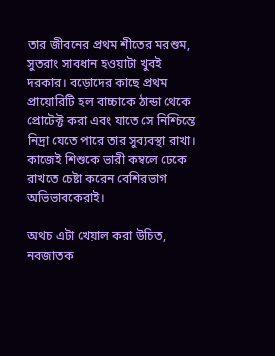তার জীবনের প্রথম শীতের মরশুম, সুতরাং সাবধান হওয়াটা খুবই দরকার। বড়োদের কাছে প্রথম প্রায়োরিটি হল বাচ্চাকে ঠান্ডা থেকে প্রোটেক্ট করা এবং যাতে সে নিশ্চিন্তে নিদ্রা যেতে পারে তার সুব্যবস্থা রাখা। কাজেই শিশুকে ভারী কম্বলে ঢেকে রাখতে চেষ্টা করেন বেশিরভাগ অভিভাবকেরাই।

অথচ এটা খেয়াল করা উচিত, নবজাতক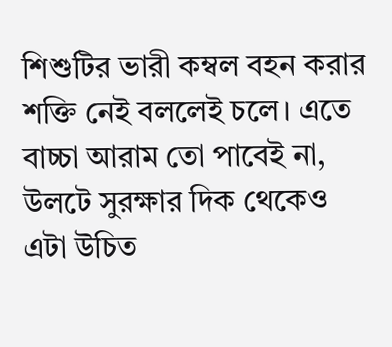শিশুটির ভারী কম্বল বহন করার শক্তি নেই বললেই চলে। এতে বাচ্চা আরাম তো পাবেই না, উলটে সুরক্ষার দিক থেকেও এটা উচিত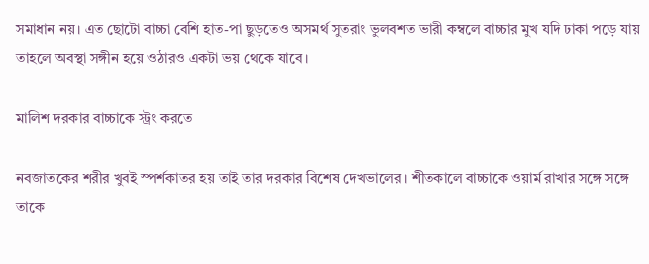সমাধান নয়। এত ছোটো বাচ্চা বেশি হাত-পা ছুড়তেও অসমর্থ সুতরাং ভুলবশত ভারী কম্বলে বাচ্চার মুখ যদি ঢাকা পড়ে যায় তাহলে অবস্থা সঙ্গীন হয়ে ওঠারও একটা ভয় থেকে যাবে।

মালিশ দরকার বাচ্চাকে স্ট্রং করতে

নবজাতকের শরীর খুবই স্পর্শকাতর হয় তাই তার দরকার বিশেষ দেখভালের। শীতকালে বাচ্চাকে ওয়ার্ম রাখার সঙ্গে সঙ্গে তাকে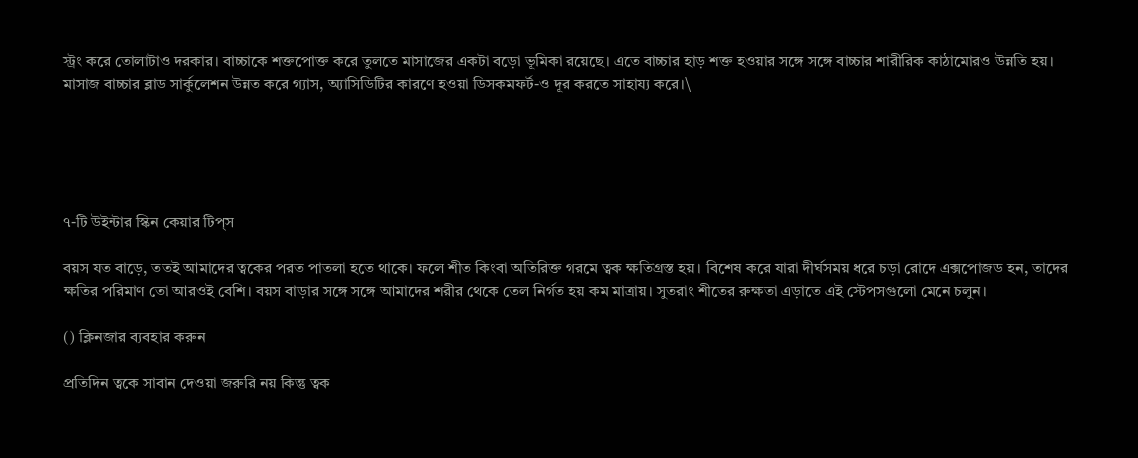স্ট্রং করে তোলাটাও দরকার। বাচ্চাকে শক্তপোক্ত করে তুলতে মাসাজের একটা বড়ো ভূমিকা রয়েছে। এতে বাচ্চার হাড় শক্ত হওয়ার সঙ্গে সঙ্গে বাচ্চার শারীরিক কাঠামোরও উন্নতি হয়। মাসাজ বাচ্চার ব্লাড সার্কুলেশন উন্নত করে গ্যাস, অ্যাসিডিটির কারণে হওয়া ডিসকমফর্ট-ও দূর করতে সাহায্য করে।\





৭-টি উইন্টার স্কিন কেয়ার টিপ্‌স

বয়স যত বাড়ে, ততই আমাদের ত্বকের পরত পাতলা হতে থাকে। ফলে শীত কিংবা অতিরিক্ত গরমে ত্বক ক্ষতিগ্রস্ত হয়। বিশেষ করে যারা দীর্ঘসময় ধরে চড়া রোদে এক্সপোজড হন, তাদের ক্ষতির পরিমাণ তো আরওই বেশি। বয়স বাড়ার সঙ্গে সঙ্গে আমাদের শরীর থেকে তেল নির্গত হয় কম মাত্রায়। সুতরাং শীতের রুক্ষতা এড়াতে এই স্টেপসগুলো মেনে চলুন।

() ক্লিনজার ব্যবহার করুন

প্রতিদিন ত্বকে সাবান দেওয়া জরুরি নয় কিন্তু ত্বক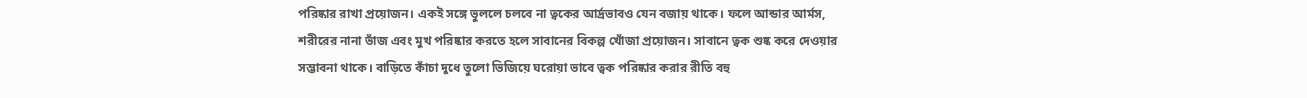পরিষ্কার রাখা প্রয়োজন। একই সঙ্গে ভুললে চলবে না ত্বকের আর্দ্রভাবও যেন বজায় থাকে। ফলে আন্ডার আর্মস, শরীরের নানা ভাঁজ এবং মুখ পরিষ্কার করতে হলে সাবানের বিকল্প খোঁজা প্রয়োজন। সাবানে ত্বক শুষ্ক করে দেওয়ার সম্ভাবনা থাকে। বাড়িতে কাঁচা দুধে তুলো ভিজিয়ে ঘরোয়া ভাবে ত্বক পরিষ্কার করার রীতি বহু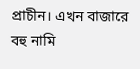প্রাচীন। এখন বাজারে বহু নামি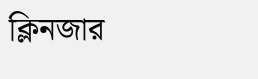ক্লিনজার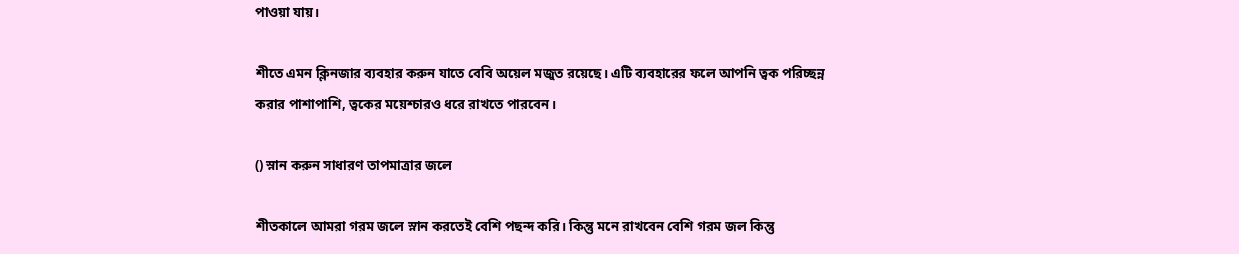পাওয়া যায়।

শীতে এমন ক্লিনজার ব্যবহার করুন যাতে বেবি অয়েল মজুত রয়েছে। এটি ব্যবহারের ফলে আপনি ত্বক পরিচ্ছন্ন করার পাশাপাশি, ত্বকের ময়েশ্চারও ধরে রাখতে পারবেন।

() স্নান করুন সাধারণ তাপমাত্রার জলে

শীতকালে আমরা গরম জলে স্নান করতেই বেশি পছন্দ করি। কিন্তু মনে রাখবেন বেশি গরম জল কিন্তু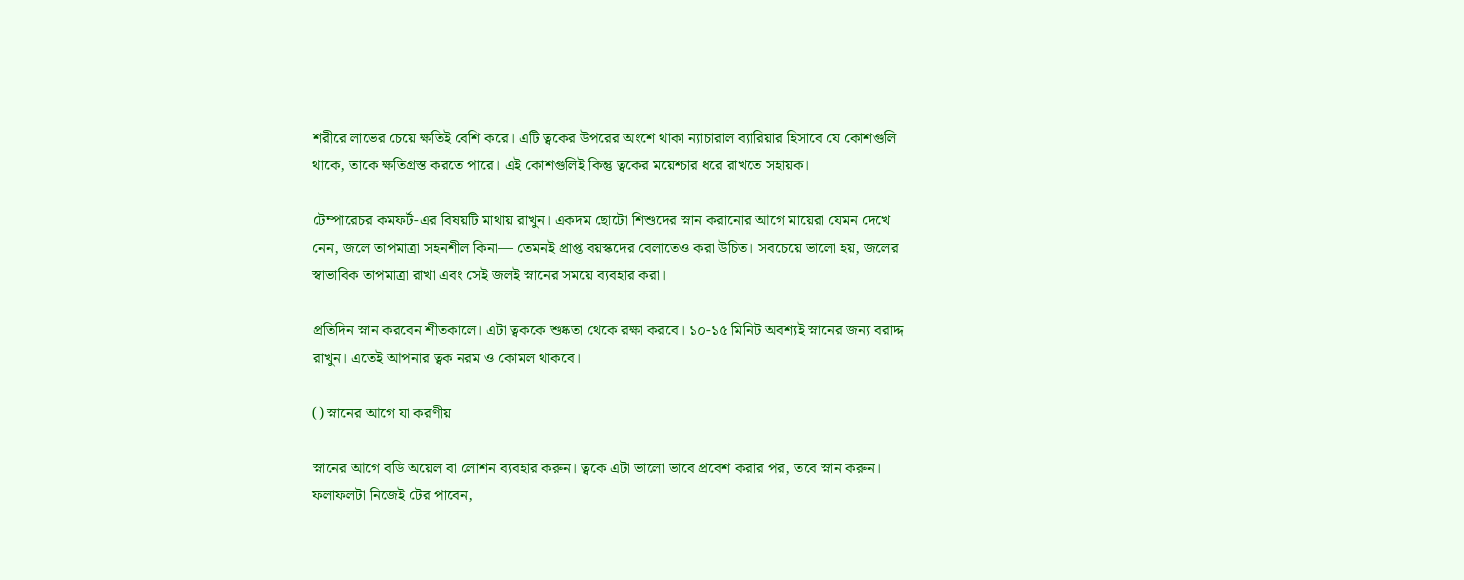শরীরে লাভের চেয়ে ক্ষতিই বেশি করে। এটি ত্বকের উপরের অংশে থাকা ন্যাচারাল ব্যারিয়ার হিসাবে যে কোশগুলি থাকে, তাকে ক্ষতিগ্রস্ত করতে পারে। এই কোশগুলিই কিন্তু ত্বকের ময়েশ্চার ধরে রাখতে সহায়ক।

টেম্পারেচর কমফর্ট-এর বিষয়টি মাথায় রাখুন। একদম ছোটো শিশুদের স্নান করানোর আগে মায়েরা যেমন দেখে নেন, জলে তাপমাত্রা সহনশীল কিনা— তেমনই প্রাপ্ত বয়স্কদের বেলাতেও করা উচিত। সবচেয়ে ভালো হয়, জলের স্বাভাবিক তাপমাত্রা রাখা এবং সেই জলই স্নানের সময়ে ব্যবহার করা।

প্রতিদিন স্নান করবেন শীতকালে। এটা ত্বককে শুষ্কতা থেকে রক্ষা করবে। ১০-১৫ মিনিট অবশ্যই স্নানের জন্য বরাদ্দ রাখুন। এতেই আপনার ত্বক নরম ও কোমল থাকবে।

() স্নানের আগে যা করণীয়

স্নানের আগে বডি অয়েল বা লোশন ব্যবহার করুন। ত্বকে এটা ভালো ভাবে প্রবেশ করার পর, তবে স্নান করুন। ফলাফলটা নিজেই টের পাবেন,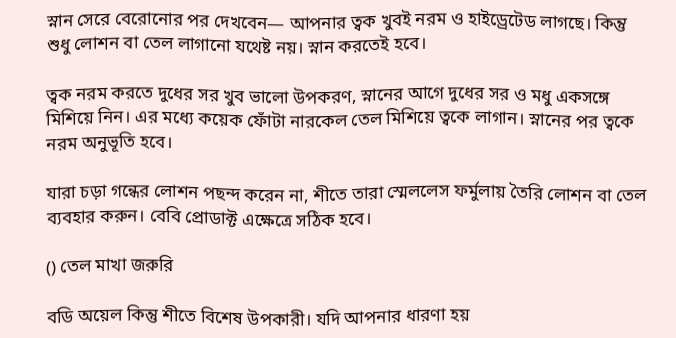স্নান সেরে বেরোনোর পর দেখবেন— আপনার ত্বক খুবই নরম ও হাইড্রেটেড লাগছে। কিন্তু শুধু লোশন বা তেল লাগানো যথেষ্ট নয়। স্নান করতেই হবে।

ত্বক নরম করতে দুধের সর খুব ভালো উপকরণ, স্নানের আগে দুধের সর ও মধু একসঙ্গে মিশিয়ে নিন। এর মধ্যে কয়েক ফোঁটা নারকেল তেল মিশিয়ে ত্বকে লাগান। স্নানের পর ত্বকে নরম অনুভূতি হবে।

যারা চড়া গন্ধের লোশন পছন্দ করেন না, শীতে তারা স্মেললেস ফর্মুলায় তৈরি লোশন বা তেল ব্যবহার করুন। বেবি প্রোডাক্ট এক্ষেত্রে সঠিক হবে।

() তেল মাখা জরুরি

বডি অয়েল কিন্তু শীতে বিশেষ উপকারী। যদি আপনার ধারণা হয়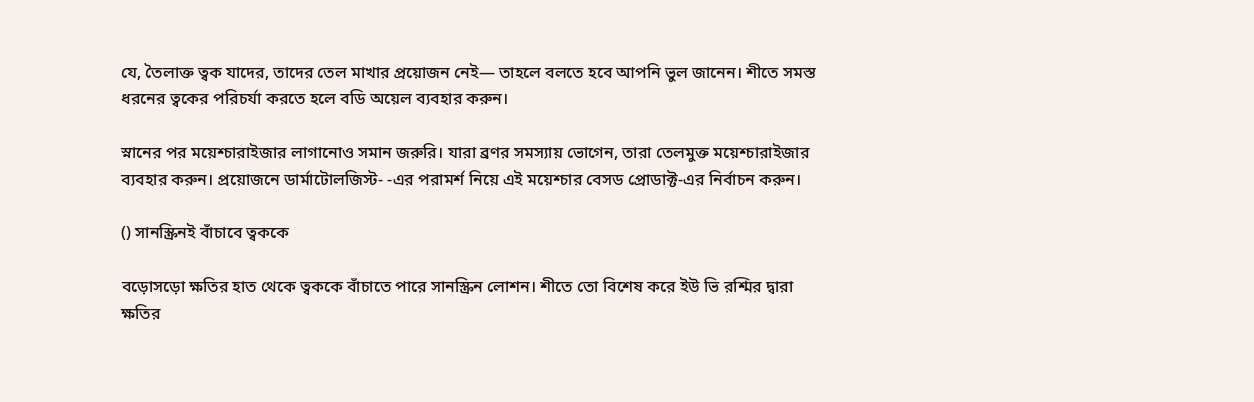যে, তৈলাক্ত ত্বক যাদের, তাদের তেল মাখার প্রয়োজন নেই— তাহলে বলতে হবে আপনি ভুল জানেন। শীতে সমস্ত ধরনের ত্বকের পরিচর্যা করতে হলে বডি অয়েল ব্যবহার করুন।

স্নানের পর ময়েশ্চারাইজার লাগানোও সমান জরুরি। যারা ব্রণর সমস্যায় ভোগেন, তারা তেলমুক্ত ময়েশ্চারাইজার ব্যবহার করুন। প্রয়োজনে ডার্মাটোলজিস্ট- -এর পরামর্শ নিয়ে এই ময়েশ্চার বেসড প্রোডাক্ট-এর নির্বাচন করুন।

() সানস্ক্রিনই বাঁচাবে ত্বককে

বড়োসড়ো ক্ষতির হাত থেকে ত্বককে বাঁচাতে পারে সানস্ক্রিন লোশন। শীতে তো বিশেষ করে ইউ ভি রশ্মির দ্বারা ক্ষতির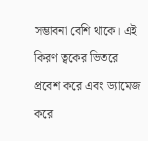সম্ভাবনা বেশি থাকে। এই কিরণ ত্বকের ভিতরে প্রবেশ করে এবং ড্যামেজ করে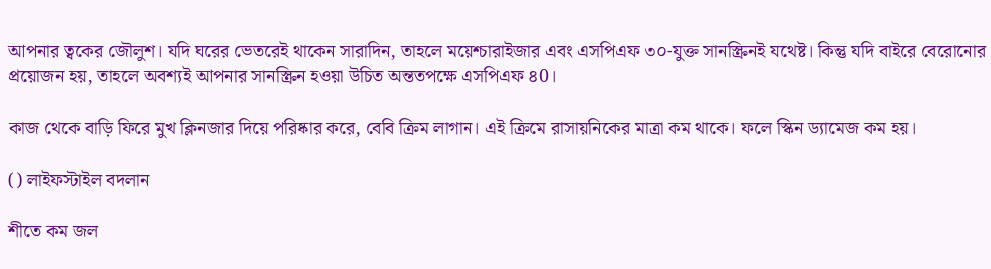আপনার ত্বকের জৌলুশ। যদি ঘরের ভেতরেই থাকেন সারাদিন, তাহলে ময়েশ্চারাইজার এবং এসপিএফ ৩০-যুক্ত সানস্ক্রিনই যথেষ্ট। কিন্তু যদি বাইরে বেরোনোর প্রয়োজন হয়, তাহলে অবশ্যই আপনার সানস্ক্রিন হওয়া উচিত অন্ততপক্ষে এসপিএফ ৪0।

কাজ থেকে বাড়ি ফিরে মুখ ক্লিনজার দিয়ে পরিষ্কার করে, বেবি ক্রিম লাগান। এই ক্রিমে রাসায়নিকের মাত্রা কম থাকে। ফলে স্কিন ড্যামেজ কম হয়।

() লাইফস্টাইল বদলান

শীতে কম জল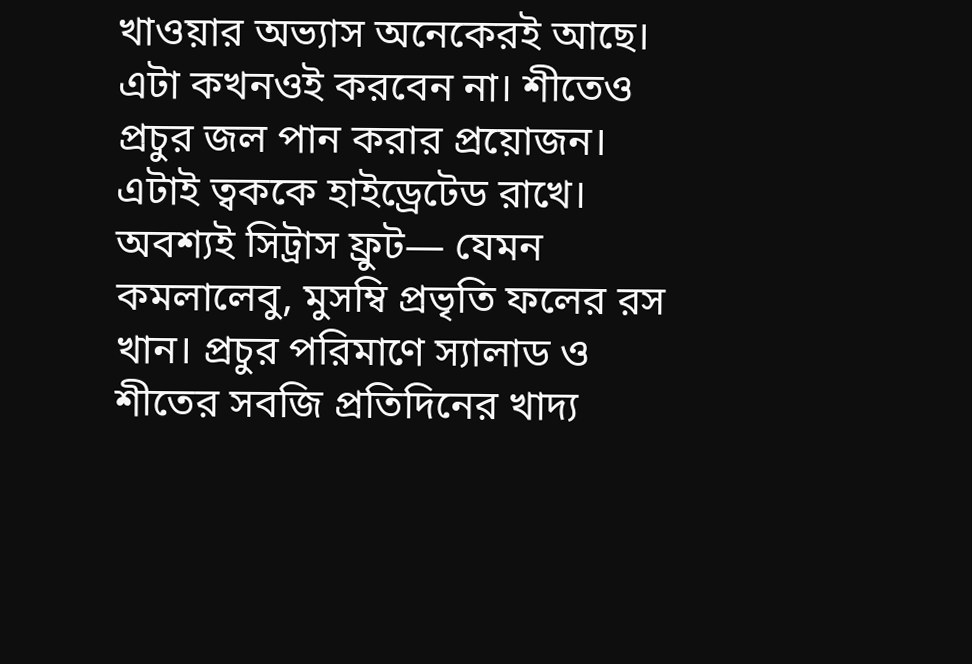খাওয়ার অভ্যাস অনেকেরই আছে। এটা কখনওই করবেন না। শীতেও প্রচুর জল পান করার প্রয়োজন। এটাই ত্বককে হাইড্রেটেড রাখে। অবশ্যই সিট্রাস ফ্রুট— যেমন কমলালেবু, মুসম্বি প্রভৃতি ফলের রস খান। প্রচুর পরিমাণে স্যালাড ও শীতের সবজি প্রতিদিনের খাদ্য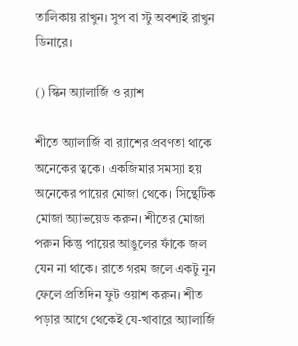তালিকায় রাখুন। সুপ বা স্টু অবশ্যই রাখুন ডিনারে।

() স্কিন অ্যালার্জি ও র‍্যাশ

শীতে অ্যালার্জি বা র‍্যাশের প্রবণতা থাকে অনেকের ত্বকে। একজিমার সমস্যা হয় অনেকের পায়ের মোজা থেকে। সিন্থেটিক মোজা অ্যাভয়েড করুন। শীতের মোজা পরুন কিন্তু পায়ের আঙুলের ফাঁকে জল যেন না থাকে। রাতে গরম জলে একটু নুন ফেলে প্রতিদিন ফুট ওয়াশ করুন। শীত পড়ার আগে থেকেই যে-খাবারে অ্যালার্জি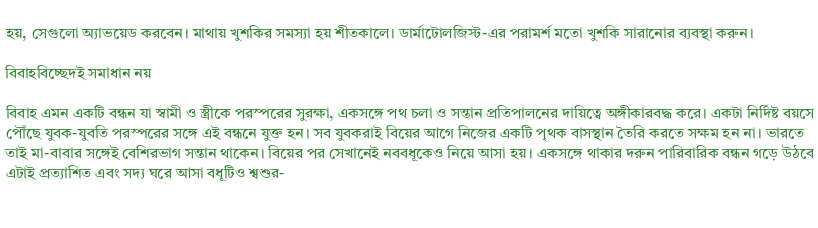হয়, সেগুলো অ্যাভয়েড করবেন। মাথায় খুশকির সমস্যা হয় শীতকালে। ডার্মাটোলজিস্ট-এর পরামর্শ মতো খুশকি সারানোর ব্যবস্থা করুন।

বিবাহবিচ্ছেদই সমাধান নয়

বিবাহ এমন একটি বন্ধন যা স্বামী ও স্ত্রীকে পরস্পরের সুরক্ষা, একসঙ্গে পথ চলা ও সন্তান প্রতিপালনের দায়িত্বে অঙ্গীকারবদ্ধ করে। একটা নির্দিষ্ট বয়সে পৌঁছে যুবক-যুবতি পরস্পরের সঙ্গে এই বন্ধনে যুক্ত হন। সব যুবকরাই বিয়ের আগে নিজের একটি পৃথক বাসস্থান তৈরি করতে সক্ষম হন না। ভারতে তাই মা-বাবার সঙ্গেই বেশিরভাগ সন্তান থাকেন। বিয়ের পর সেখানেই নববধূকেও নিয়ে আসা হয়। একসঙ্গে থাকার দরুন পারিবারিক বন্ধন গড়ে উঠবে এটাই প্রত্যাশিত এবং সদ্য ঘরে আসা বধূটিও শ্বশুর-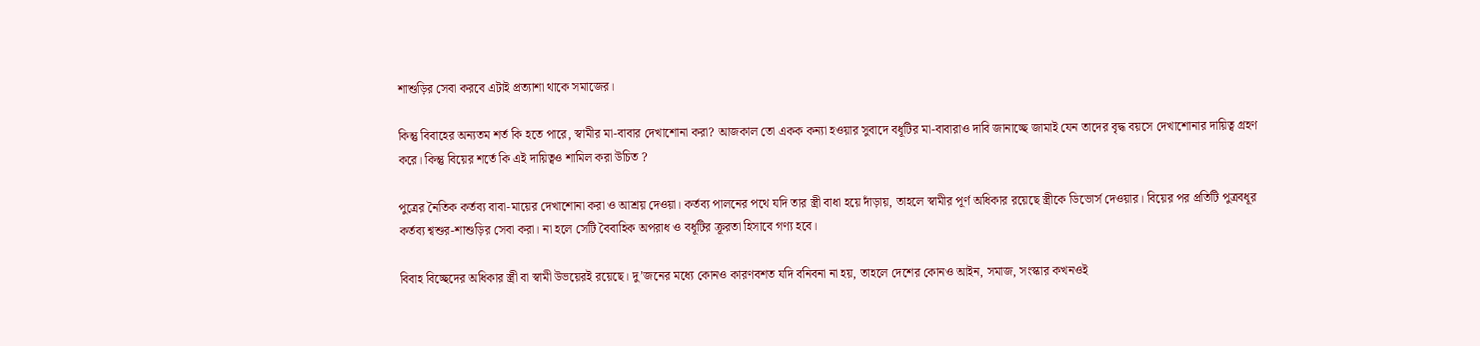শাশুড়ির সেবা করবে এটাই প্রত্যাশা থাকে সমাজের।

কিন্তু বিবাহের অন্যতম শর্ত কি হতে পারে, স্বামীর মা-বাবার দেখাশোনা করা? আজকাল তো একক কন্যা হওয়ার সুবাদে বধূটির মা-বাবারাও দাবি জানাচ্ছে জামাই যেন তাদের বৃদ্ধ বয়সে দেখাশোনার দায়িত্ব গ্রহণ করে। কিন্তু বিয়ের শর্তে কি এই দায়িত্বও শামিল করা উচিত ?

পুত্রের নৈতিক কর্তব্য বাবা-মায়ের দেখাশোনা করা ও আশ্রয় দেওয়া। কর্তব্য পালনের পথে যদি তার স্ত্রী বাধা হয়ে দাঁড়ায়, তাহলে স্বামীর পূর্ণ অধিকার রয়েছে স্ত্রীকে ডিভোর্স দেওয়ার। বিয়ের পর প্রতিটি পুত্রবধূর কর্তব্য শ্বশুর-শাশুড়ির সেবা করা। না হলে সেটি বৈবাহিক অপরাধ ও বধূটির ক্রূরতা হিসাবে গণ্য হবে।

বিবাহ বিচ্ছেদের অধিকার স্ত্রী বা স্বামী উভয়েরই রয়েছে। দু’জনের মধ্যে কোনও কারণবশত যদি বনিবনা না হয়, তাহলে দেশের কোনও আইন, সমাজ, সংস্কার কখনওই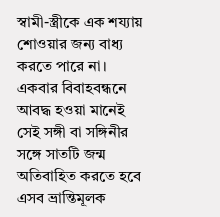স্বামী-স্ত্রীকে এক শয্যায় শোওয়ার জন্য বাধ্য করতে পারে না। একবার বিবাহবন্ধনে আবদ্ধ হওয়া মানেই সেই সঙ্গী বা সঙ্গিনীর সঙ্গে সাতটি জন্ম অতিবাহিত করতে হবে এসব ভ্রান্তিমূলক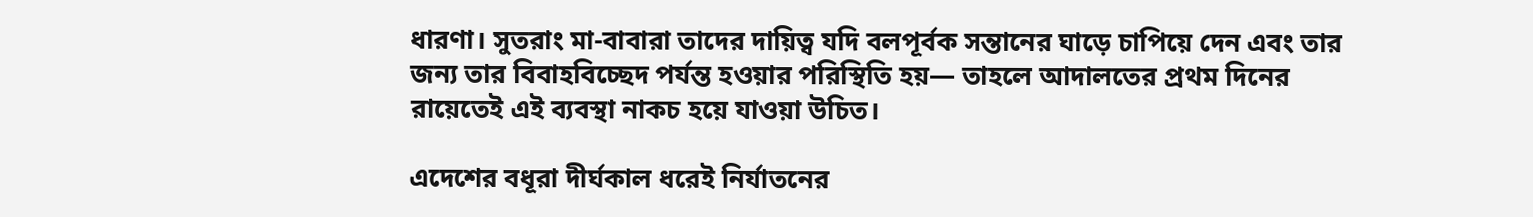ধারণা। সুতরাং মা-বাবারা তাদের দায়িত্ব যদি বলপূর্বক সন্তানের ঘাড়ে চাপিয়ে দেন এবং তার জন্য তার বিবাহবিচ্ছেদ পর্যন্ত হওয়ার পরিস্থিতি হয়— তাহলে আদালতের প্রথম দিনের রায়েতেই এই ব্যবস্থা নাকচ হয়ে যাওয়া উচিত।

এদেশের বধূরা দীর্ঘকাল ধরেই নির্যাতনের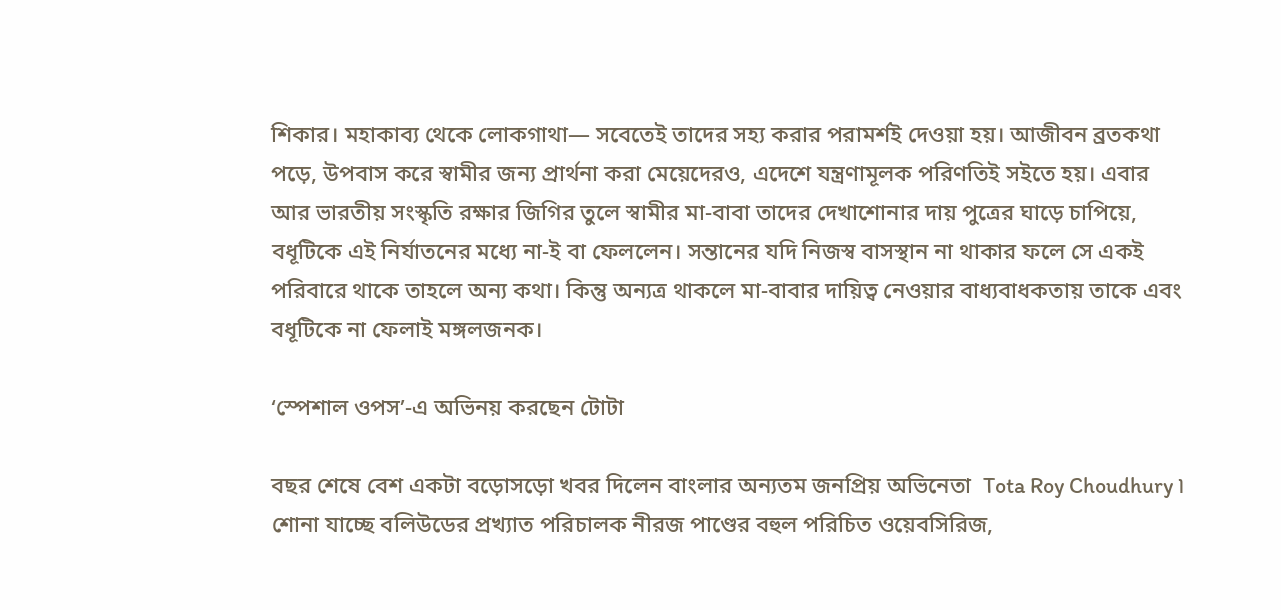শিকার। মহাকাব্য থেকে লোকগাথা— সবেতেই তাদের সহ্য করার পরামর্শই দেওয়া হয়। আজীবন ব্রতকথা পড়ে, উপবাস করে স্বামীর জন্য প্রার্থনা করা মেয়েদেরও, এদেশে যন্ত্রণামূলক পরিণতিই সইতে হয়। এবার আর ভারতীয় সংস্কৃতি রক্ষার জিগির তুলে স্বামীর মা-বাবা তাদের দেখাশোনার দায় পুত্রের ঘাড়ে চাপিয়ে, বধূটিকে এই নির্যাতনের মধ্যে না-ই বা ফেললেন। সন্তানের যদি নিজস্ব বাসস্থান না থাকার ফলে সে একই পরিবারে থাকে তাহলে অন্য কথা। কিন্তু অন্যত্র থাকলে মা-বাবার দায়িত্ব নেওয়ার বাধ্যবাধকতায় তাকে এবং বধূটিকে না ফেলাই মঙ্গলজনক।

‘স্পেশাল ওপস’-এ অভিনয় করছেন টোটা

বছর শেষে বেশ একটা বড়োসড়ো খবর দিলেন বাংলার অন্যতম জনপ্রিয় অভিনেতা  Tota Roy Choudhury ৷ শোনা যাচ্ছে বলিউডের প্রখ্যাত পরিচালক নীরজ পাণ্ডের বহুল পরিচিত ওয়েবসিরিজ,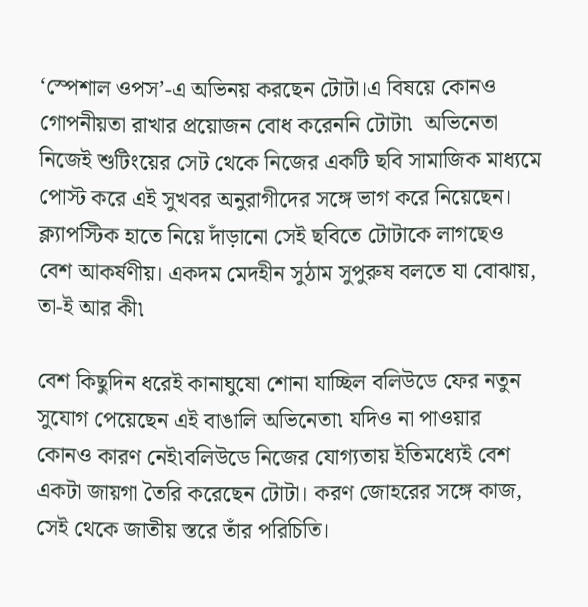‘স্পেশাল ওপস’-এ অভিনয় করছেন টোটা।এ বিষয়ে কোনও গোপনীয়তা রাখার প্রয়োজন বোধ করেননি টোটা৷  অভিনেতা নিজেই শুটিংয়ের সেট থেকে নিজের একটি ছবি সামাজিক মাধ্যমে পোস্ট করে এই সুখবর অনুরাগীদের সঙ্গে ভাগ করে নিয়েছেন। ক্ল্যাপস্টিক হাতে নিয়ে দাঁড়ানো সেই ছবিতে টোটাকে লাগছেও বেশ আকর্ষণীয়। একদম মেদহীন সুঠাম সুপুরুষ বলতে যা বোঝায়, তা-ই আর কী৷

বেশ কিছুদিন ধরেই কানাঘুষো শোনা যাচ্ছিল বলিউডে ফের নতুন সুযোগ পেয়েছেন এই বাঙালি অভিনেতা৷ যদিও না পাওয়ার কোনও কারণ নেই৷বলিউডে নিজের যোগ্যতায় ইতিমধ্যেই বেশ একটা জায়গা তৈরি করেছেন টোটা। করণ জোহরের সঙ্গে কাজ, সেই থেকে জাতীয় স্তরে তাঁর পরিচিতি।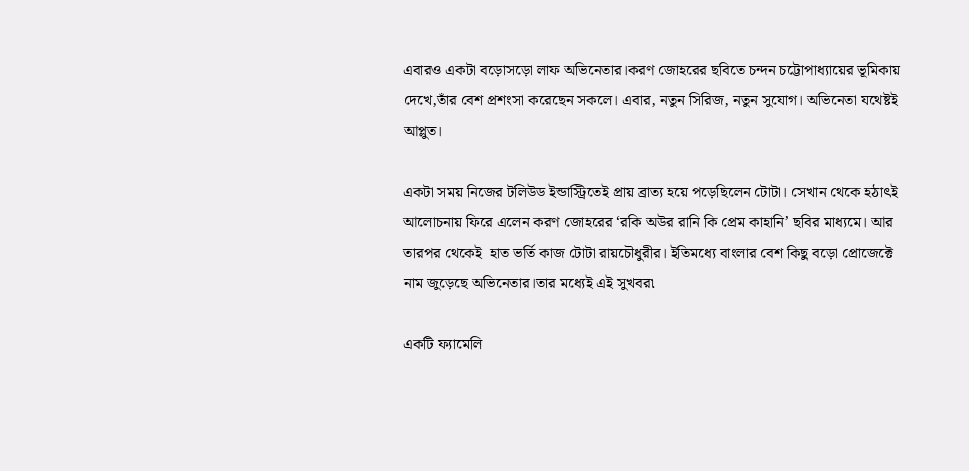এবারও একটা বড়োসড়ো লাফ অভিনেতার।করণ জোহরের ছবিতে চন্দন চট্টোপাধ্যায়ের ভূমিকায় দেখে,তাঁর বেশ প্রশংসা করেছেন সকলে। এবার, নতুন সিরিজ, নতুন সুযোগ। অভিনেতা যথেষ্টই আপ্লুত।

একটা সময় নিজের টলিউড ইন্ডাস্ট্রিতেই প্রায় ব্রাত্য হয়ে পড়েছিলেন টোটা। সেখান থেকে হঠাৎই আলোচনায় ফিরে এলেন করণ জোহরের ‘রকি অউর রানি কি প্রেম কাহানি’ ছবির মাধ্যমে। আর তারপর থেকেই  হাত ভর্তি কাজ টোটা রায়চৌধুরীর। ইতিমধ্যে বাংলার বেশ কিছু বড়ো প্রোজেক্টে নাম জুড়েছে অভিনেতার।তার মধ্যেই এই সুখবর৷

একটি ফ্যামেলি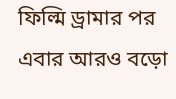ফিল্মি ড্রামার পর এবার আরও বড়ো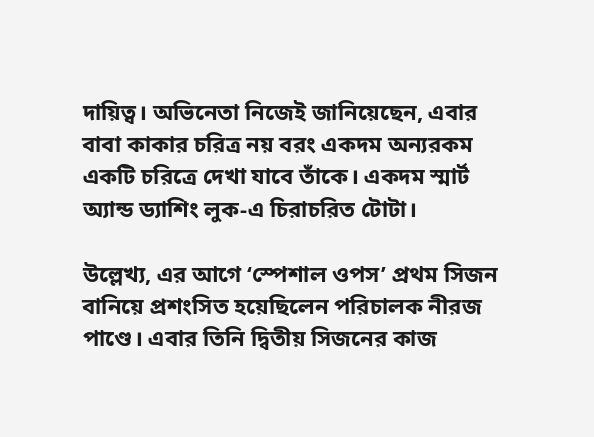দায়িত্ব। অভিনেতা নিজেই জানিয়েছেন, এবার বাবা কাকার চরিত্র নয় বরং একদম অন্যরকম একটি চরিত্রে দেখা যাবে তাঁকে। একদম স্মার্ট অ্যান্ড ড্যাশিং লুক-এ চিরাচরিত টোটা।

উল্লেখ্য, এর আগে ‘স্পেশাল ওপস’ প্রথম সিজন বানিয়ে প্রশংসিত হয়েছিলেন পরিচালক নীরজ পাণ্ডে। এবার তিনি দ্বিতীয় সিজনের কাজ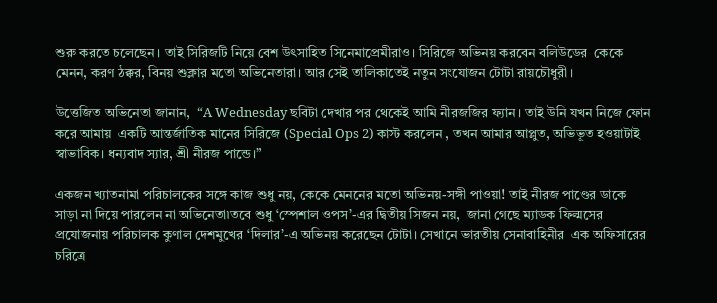শুরু করতে চলেছেন। তাই সিরিজটি নিয়ে বেশ উৎসাহিত সিনেমাপ্রেমীরাও। সিরিজে অভিনয় করবেন বলিউডের  কেকে মেনন, করণ ঠক্কর, বিনয় শুক্লার মতো অভিনেতারা। আর সেই তালিকাতেই নতুন সংযোজন টোটা রায়চৌধুরী।

উত্তেজিত অভিনেতা জানান,  “A Wednesday ছবিটা দেখার পর থেকেই আমি নীরজজির ফ্যান। তাই উনি যখন নিজে ফোন করে আমায়  একটি আন্তর্জাতিক মানের সিরিজে (Special Ops 2) কাস্ট করলেন , তখন আমার আপ্লুত, অভিভূত হওয়াটাই স্বাভাবিক। ধন্যবাদ স্যার, শ্রী নীরজ পান্ডে।”

একজন খ্যাতনামা পরিচালকের সঙ্গে কাজ শুধু নয়, কেকে মেননের মতো অভিনয়-সঙ্গী পাওয়া! তাই নীরজ পাণ্ডের ডাকে সাড়া না দিয়ে পারলেন না অভিনেতা৷তবে শুধু ‘স্পেশাল ওপস’-এর দ্বিতীয় সিজন নয়,  জানা গেছে ম্যাডক ফিল্মসের প্রযোজনায় পরিচালক কুণাল দেশমুখের ‘দিলার’-এ অভিনয় করেছেন টোটা। সেখানে ভারতীয় সেনাবাহিনীর  এক অফিসারের চরিত্রে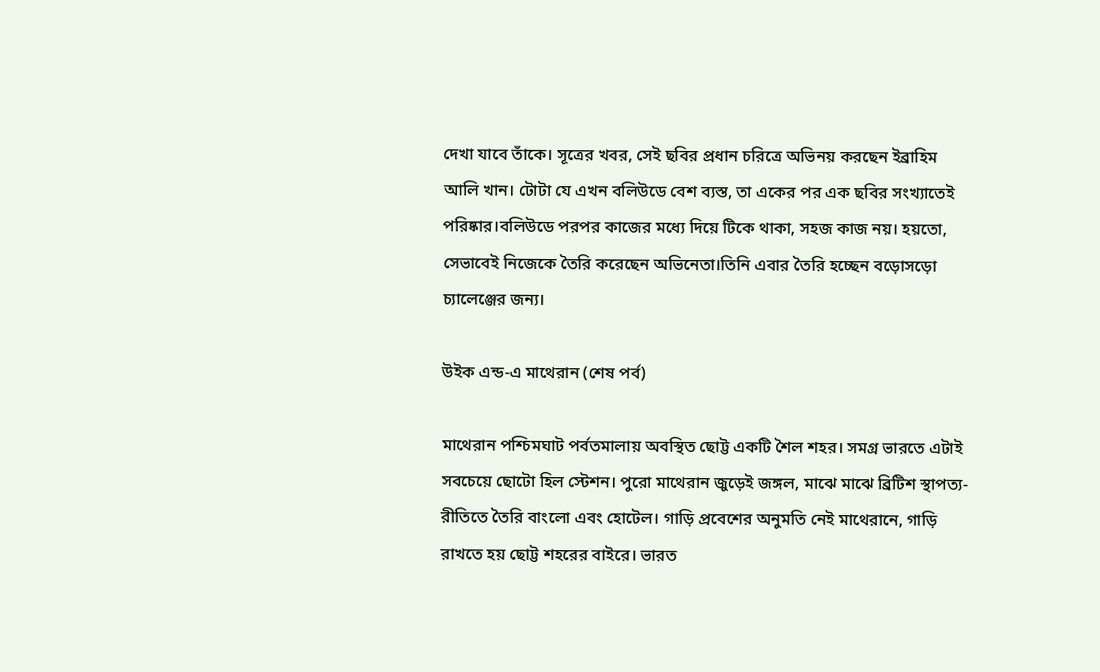দেখা যাবে তাঁকে। সূত্রের খবর, সেই ছবির প্রধান চরিত্রে অভিনয় করছেন ইব্রাহিম আলি খান। টোটা যে এখন বলিউডে বেশ ব্যস্ত, তা একের পর এক ছবির সংখ্যাতেই পরিষ্কার।বলিউডে পরপর কাজের মধ্যে দিয়ে টিকে থাকা, সহজ কাজ নয়। হয়তো, সেভাবেই নিজেকে তৈরি করেছেন অভিনেতা।তিনি এবার তৈরি হচ্ছেন বড়োসড়ো চ্যালেঞ্জের জন্য।

উইক এন্ড-এ মাথেরান (শেষ পর্ব)

মাথেরান পশ্চিমঘাট পর্বতমালায় অবস্থিত ছোট্ট একটি শৈল শহর। সমগ্র ভারতে এটাই সবচেয়ে ছোটো হিল স্টেশন। পুরো মাথেরান জুড়েই জঙ্গল, মাঝে মাঝে ব্রিটিশ স্থাপত্য-রীতিতে তৈরি বাংলো এবং হোটেল। গাড়ি প্রবেশের অনুমতি নেই মাথেরানে, গাড়ি রাখতে হয় ছোট্ট শহরের বাইরে। ভারত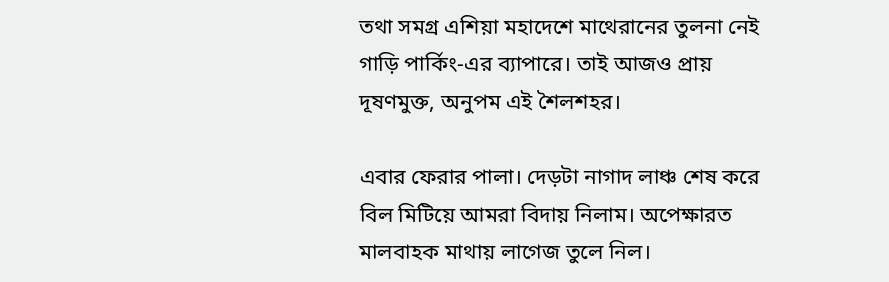তথা সমগ্র এশিয়া মহাদেশে মাথেরানের তুলনা নেই গাড়ি পার্কিং-এর ব্যাপারে। তাই আজও প্রায় দূষণমুক্ত, অনুপম এই শৈলশহর।

এবার ফেরার পালা। দেড়টা নাগাদ লাঞ্চ শেষ করে বিল মিটিয়ে আমরা বিদায় নিলাম। অপেক্ষারত মালবাহক মাথায় লাগেজ তুলে নিল।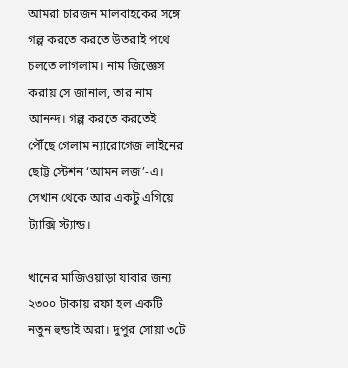আমরা চারজন মালবাহকের সঙ্গে গল্প করতে করতে উতরাই পথে চলতে লাগলাম। নাম জিজ্ঞেস করায় সে জানাল, তার নাম আনন্দ। গল্প করতে করতেই পৌঁছে গেলাম ন্যারোগেজ লাইনের ছোট্ট স্টেশন ‘আমন লজ’-এ। সেখান থেকে আর একটু এগিয়ে ট্যাক্সি স্ট্যান্ড।

খানের মাজিওয়াড়া যাবার জন্য ২৩০০ টাকায় রফা হল একটি নতুন হুন্ডাই অরা। দুপুর সোয়া ৩টে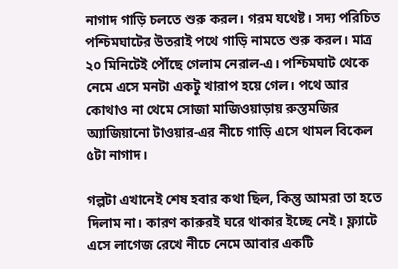নাগাদ গাড়ি চলতে শুরু করল। গরম যথেষ্ট। সদ্য পরিচিত পশ্চিমঘাটের উতরাই পথে গাড়ি নামতে শুরু করল। মাত্র ২০ মিনিটেই পৌঁছে গেলাম নেরাল-এ। পশ্চিমঘাট থেকে নেমে এসে মনটা একটু খারাপ হয়ে গেল। পথে আর কোথাও না থেমে সোজা মাজিওয়াড়ায় রুস্তমজির অ্যাজিয়ানো টাওয়ার-এর নীচে গাড়ি এসে থামল বিকেল ৫টা নাগাদ।

গল্পটা এখানেই শেষ হবার কথা ছিল, কিন্তু আমরা তা হতে দিলাম না। কারণ কারুরই ঘরে থাকার ইচ্ছে নেই। ফ্ল্যাটে এসে লাগেজ রেখে নীচে নেমে আবার একটি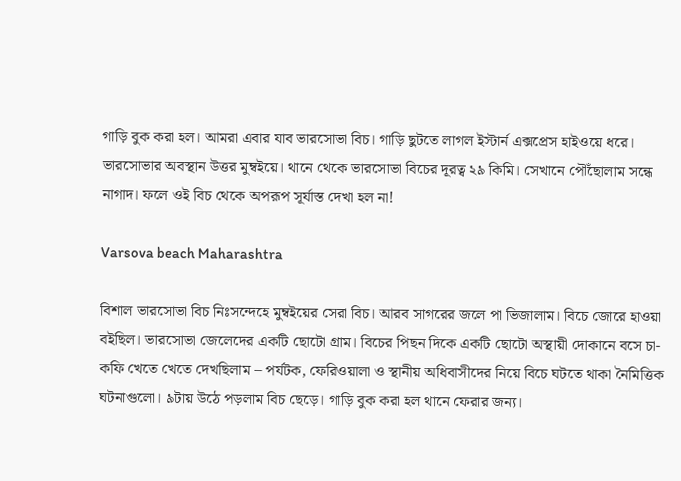গাড়ি বুক করা হল। আমরা এবার যাব ভারসোভা বিচ। গাড়ি ছুটতে লাগল ইস্টার্ন এক্সপ্রেস হাইওয়ে ধরে। ভারসোভার অবস্থান উত্তর মুম্বইয়ে। থানে থেকে ভারসোভা বিচের দূরত্ব ২৯ কিমি। সেখানে পৌঁছোলাম সন্ধে নাগাদ। ফলে ওই বিচ থেকে অপরূপ সূর্যাস্ত দেখা হল না!

Varsova beach Maharashtra

বিশাল ভারসোভা বিচ নিঃসন্দেহে মুম্বইয়ের সেরা বিচ। আরব সাগরের জলে পা ভিজালাম। বিচে জোরে হাওয়া বইছিল। ভারসোভা জেলেদের একটি ছোটো গ্রাম। বিচের পিছন দিকে একটি ছোটো অস্থায়ী দোকানে বসে চা-কফি খেতে খেতে দেখছিলাম – পর্যটক, ফেরিওয়ালা ও স্থানীয় অধিবাসীদের নিয়ে বিচে ঘটতে থাকা নৈমিত্তিক ঘটনাগুলো। ৯টায় উঠে পড়লাম বিচ ছেড়ে। গাড়ি বুক করা হল থানে ফেরার জন্য।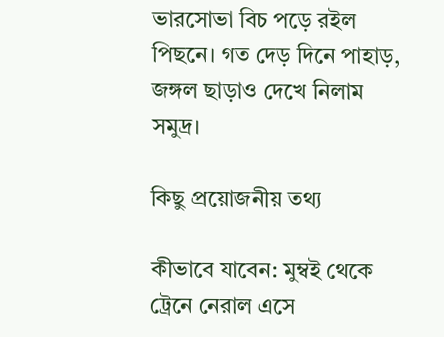ভারসোভা বিচ পড়ে রইল পিছনে। গত দেড় দিনে পাহাড়, জঙ্গল ছাড়াও দেখে নিলাম সমুদ্র।

কিছু প্রয়োজনীয় তথ্য

কীভাবে যাবেন: মুম্বই থেকে ট্রেনে নেরাল এসে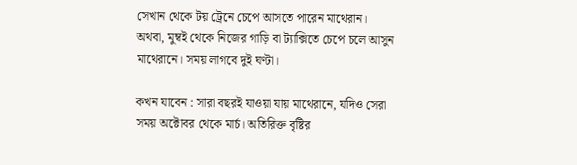সেখান থেকে টয় ট্রেনে চেপে আসতে পারেন মাথেরান। অথবা, মুম্বই থেকে নিজের গাড়ি বা ট্যাক্সিতে চেপে চলে আসুন মাথেরানে। সময় লাগবে দুই ঘণ্টা।

কখন যাবেন : সারা বছরই যাওয়া যায় মাথেরানে, যদিও সেরা সময় অক্টোবর থেকে মার্চ। অতিরিক্ত বৃষ্টির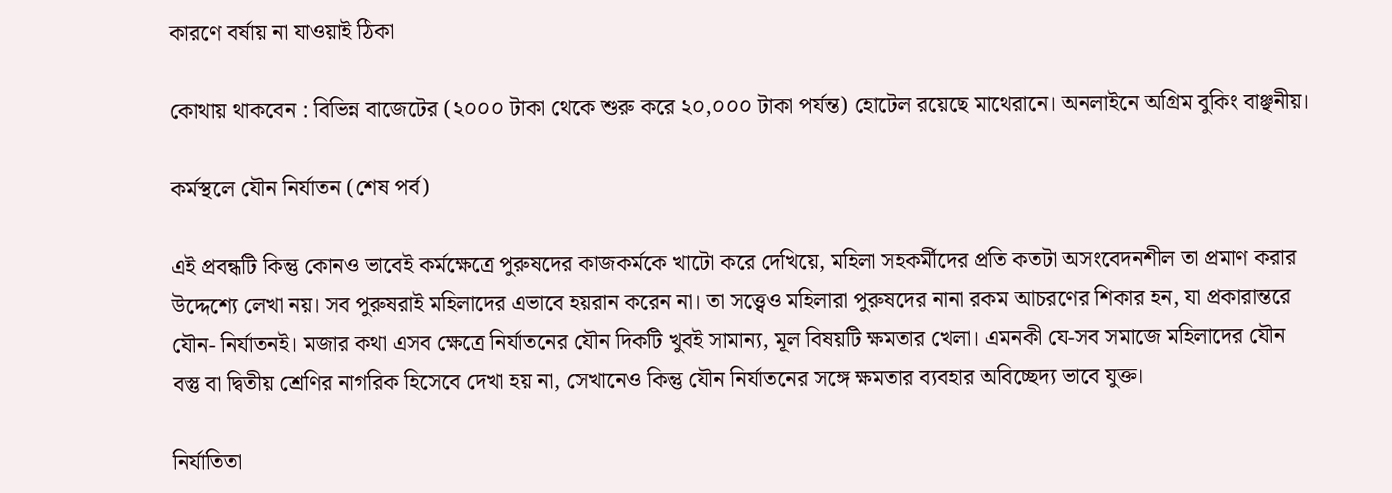কারণে বর্ষায় না যাওয়াই ঠিকা

কোথায় থাকবেন : বিভিন্ন বাজেটের (২০০০ টাকা থেকে শুরু করে ২০,০০০ টাকা পর্যন্ত) হোটেল রয়েছে মাথেরানে। অনলাইনে অগ্রিম বুকিং বাঞ্ছনীয়।

কর্মস্থলে যৌন নির্যাতন (শেষ পর্ব)

এই প্রবন্ধটি কিন্তু কোনও ভাবেই কর্মক্ষেত্রে পুরুষদের কাজকর্মকে খাটো করে দেখিয়ে, মহিলা সহকর্মীদের প্রতি কতটা অসংবেদনশীল তা প্রমাণ করার উদ্দেশ্যে লেখা নয়। সব পুরুষরাই মহিলাদের এভাবে হয়রান করেন না। তা সত্ত্বেও মহিলারা পুরুষদের নানা রকম আচরণের শিকার হন, যা প্রকারান্তরে যৌন- নির্যাতনই। মজার কথা এসব ক্ষেত্রে নির্যাতনের যৌন দিকটি খুবই সামান্য, মূল বিষয়টি ক্ষমতার খেলা। এমনকী যে-সব সমাজে মহিলাদের যৌন বস্তু বা দ্বিতীয় শ্রেণির নাগরিক হিসেবে দেখা হয় না, সেখানেও কিন্তু যৌন নির্যাতনের সঙ্গে ক্ষমতার ব্যবহার অবিচ্ছেদ্য ভাবে যুক্ত।

নির্যাতিতা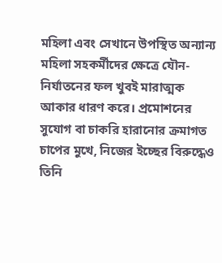মহিলা এবং সেখানে উপস্থিত অন্যান্য মহিলা সহকর্মীদের ক্ষেত্রে যৌন-নির্যাতনের ফল খুবই মারাত্মক আকার ধারণ করে। প্রমোশনের সুযোগ বা চাকরি হারানোর ক্রমাগত চাপের মুখে, নিজের ইচ্ছের বিরুদ্ধেও তিনি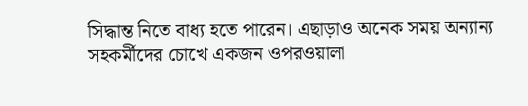সিদ্ধান্ত নিতে বাধ্য হতে পারেন। এছাড়াও অনেক সময় অন্যান্য সহকর্মীদের চোখে একজন ওপরওয়ালা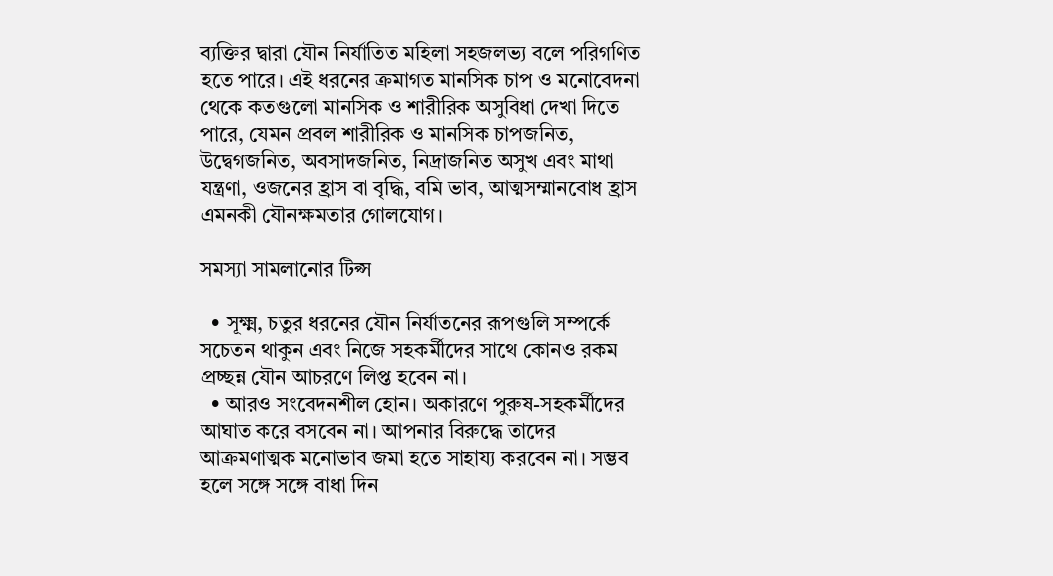ব্যক্তির দ্বারা যৌন নির্যাতিত মহিলা সহজলভ্য বলে পরিগণিত হতে পারে। এই ধরনের ক্রমাগত মানসিক চাপ ও মনোবেদনা থেকে কতগুলো মানসিক ও শারীরিক অসুবিধা দেখা দিতে পারে, যেমন প্রবল শারীরিক ও মানসিক চাপজনিত, উদ্বেগজনিত, অবসাদজনিত, নিদ্রাজনিত অসুখ এবং মাথা যন্ত্রণা, ওজনের হ্রাস বা বৃদ্ধি, বমি ভাব, আত্মসম্মানবোধ হ্রাস এমনকী যৌনক্ষমতার গোলযোগ।

সমস্যা সামলানোর টিপ্স

  • সূক্ষ্ম, চতুর ধরনের যৌন নির্যাতনের রূপগুলি সম্পর্কে সচেতন থাকুন এবং নিজে সহকর্মীদের সাথে কোনও রকম প্রচ্ছন্ন যৌন আচরণে লিপ্ত হবেন না।
  • আরও সংবেদনশীল হোন। অকারণে পুরুষ-সহকর্মীদের আঘাত করে বসবেন না। আপনার বিরুদ্ধে তাদের আক্রমণাত্মক মনোভাব জমা হতে সাহায্য করবেন না। সম্ভব হলে সঙ্গে সঙ্গে বাধা দিন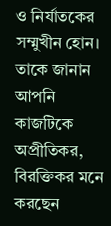ও নির্যাতকের সম্মুখীন হোন। তাকে জানান আপনি কাজটিকে অপ্রীতিকর, বিরক্তিকর মনে করছেন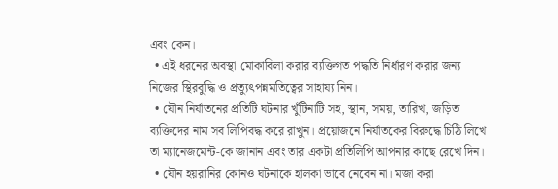এবং কেন।
  • এই ধরনের অবস্থা মোকাবিলা করার ব্যক্তিগত পদ্ধতি নির্ধারণ করার জন্য নিজের স্থিরবুদ্ধি ও প্রত্যুৎপন্নমতিত্বের সাহায্য নিন।
  • যৌন নির্যাতনের প্রতিটি ঘটনার খুঁটিনাটি সহ, স্থান, সময়, তারিখ, জড়িত ব্যক্তিদের নাম সব লিপিবদ্ধ করে রাখুন। প্রয়োজনে নির্যাতকের বিরুদ্ধে চিঠি লিখে তা ম্যানেজমেন্ট-কে জানান এবং তার একটা প্রতিলিপি আপনার কাছে রেখে দিন।
  • যৌন হয়রানির কোনও ঘটনাকে হালকা ভাবে নেবেন না। মজা করা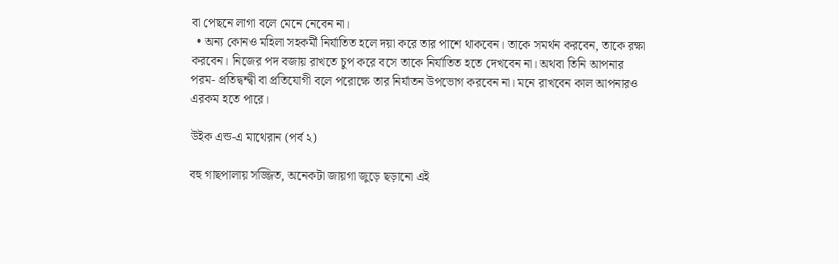বা পেছনে লাগা বলে মেনে নেবেন না।
  • অন্য কোনও মহিলা সহকর্মী নির্যাতিত হলে দয়া করে তার পাশে থাকবেন। তাকে সমর্থন করবেন, তাকে রক্ষা করবেন। নিজের পদ বজায় রাখতে চুপ করে বসে তাকে নির্যাতিত হতে দেখবেন না। অথবা তিনি আপনার পরম- প্রতিদ্বন্দ্বী বা প্রতিযোগী বলে পরোক্ষে তার নির্যাতন উপভোগ করবেন না। মনে রাখবেন কাল আপনারও এরকম হতে পারে।

উইক এন্ড-এ মাথেরান (পর্ব ২)

বহু গাছপালায় সজ্জিত, অনেকটা জায়গা জুড়ে ছড়ানো এই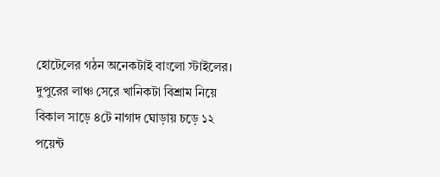হোটেলের গঠন অনেকটাই বাংলো স্টাইলের। দুপুরের লাঞ্চ সেরে খানিকটা বিশ্রাম নিয়ে বিকাল সাড়ে ৪টে নাগাদ ঘোড়ায় চড়ে ১২ পয়েন্ট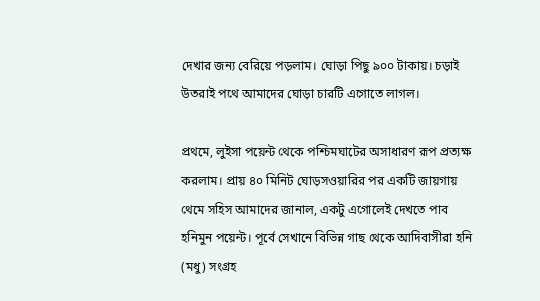দেখার জন্য বেরিয়ে পড়লাম। ঘোড়া পিছু ৯০০ টাকায়। চড়াই উতরাই পথে আমাদের ঘোড়া চারটি এগোতে লাগল।

প্রথমে, লুইসা পয়েন্ট থেকে পশ্চিমঘাটের অসাধারণ রূপ প্রত্যক্ষ করলাম। প্রায় ৪০ মিনিট ঘোড়সওয়ারির পর একটি জায়গায় থেমে সহিস আমাদের জানাল, একটু এগোলেই দেখতে পাব হনিমুন পয়েন্ট। পূর্বে সেখানে বিভিন্ন গাছ থেকে আদিবাসীরা হনি (মধু) সংগ্রহ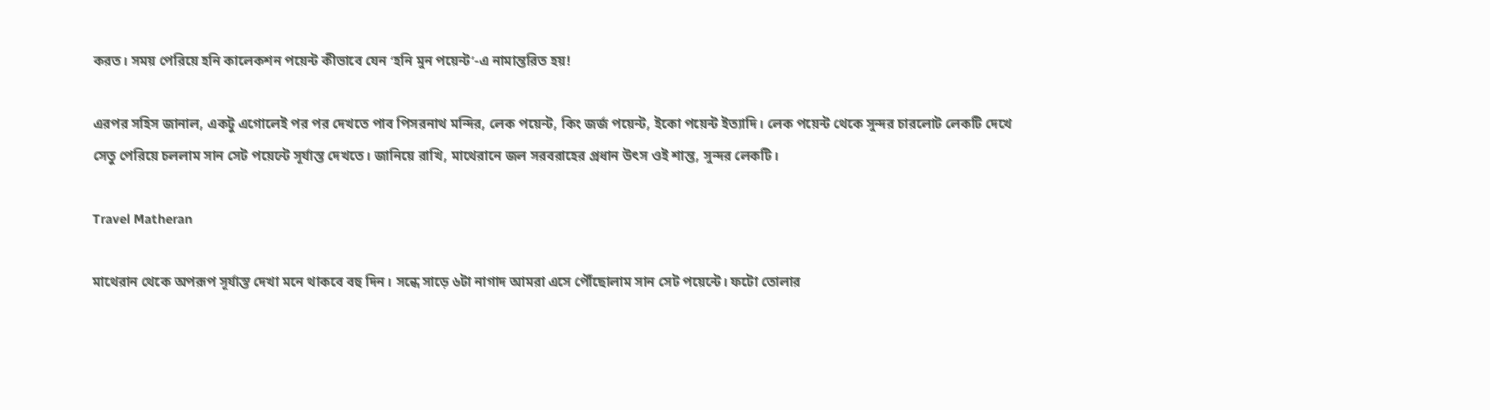করত। সময় পেরিয়ে হনি কালেকশন পয়েন্ট কীভাবে যেন ‘হনি মুন পয়েন্ট’-এ নামান্তরিত হয়!

এরপর সহিস জানাল, একটু এগোলেই পর পর দেখতে পাব পিসরনাথ মন্দির, লেক পয়েন্ট, কিং জর্জ পয়েন্ট, ইকো পয়েন্ট ইত্যাদি। লেক পয়েন্ট থেকে সুন্দর চারলোট লেকটি দেখে সেতু পেরিয়ে চললাম সান সেট পয়েন্টে সূর্যাস্ত দেখতে। জানিয়ে রাখি, মাথেরানে জল সরবরাহের প্রধান উৎস ওই শান্ত, সুন্দর লেকটি।

Travel Matheran

মাথেরান থেকে অপরূপ সূর্যাস্ত দেখা মনে থাকবে বহু দিন। সন্ধে সাড়ে ৬টা নাগাদ আমরা এসে পৌঁছোলাম সান সেট পয়েন্টে। ফটো তোলার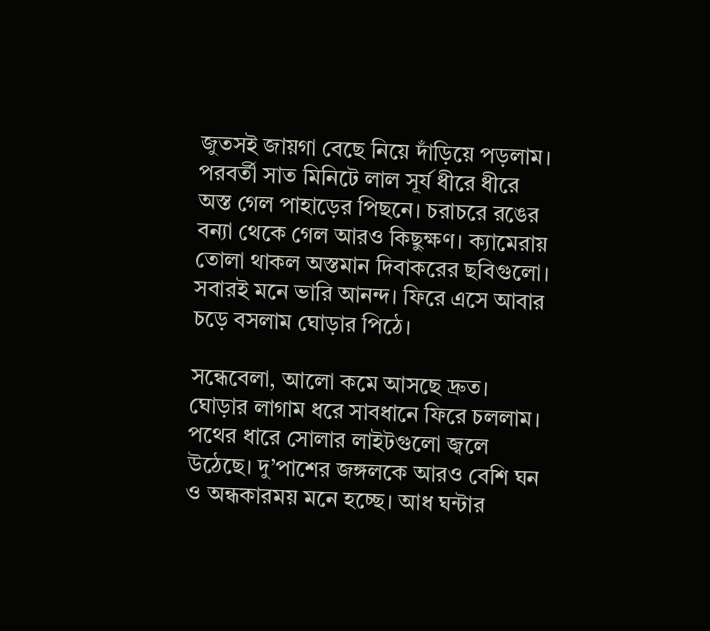জুতসই জায়গা বেছে নিয়ে দাঁড়িয়ে পড়লাম। পরবর্তী সাত মিনিটে লাল সূর্য ধীরে ধীরে অস্ত গেল পাহাড়ের পিছনে। চরাচরে রঙের বন্যা থেকে গেল আরও কিছুক্ষণ। ক্যামেরায় তোলা থাকল অস্তমান দিবাকরের ছবিগুলো। সবারই মনে ভারি আনন্দ। ফিরে এসে আবার চড়ে বসলাম ঘোড়ার পিঠে।

সন্ধেবেলা, আলো কমে আসছে দ্রুত। ঘোড়ার লাগাম ধরে সাবধানে ফিরে চললাম। পথের ধারে সোলার লাইটগুলো জ্বলে উঠেছে। দু’পাশের জঙ্গলকে আরও বেশি ঘন ও অন্ধকারময় মনে হচ্ছে। আধ ঘন্টার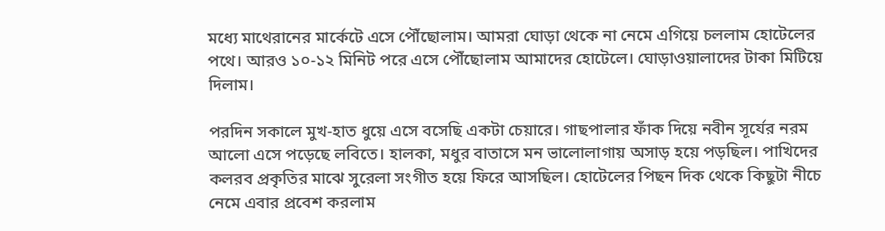মধ্যে মাথেরানের মার্কেটে এসে পৌঁছোলাম। আমরা ঘোড়া থেকে না নেমে এগিয়ে চললাম হোটেলের পথে। আরও ১০-১২ মিনিট পরে এসে পৌঁছোলাম আমাদের হোটেলে। ঘোড়াওয়ালাদের টাকা মিটিয়ে দিলাম।

পরদিন সকালে মুখ-হাত ধুয়ে এসে বসেছি একটা চেয়ারে। গাছপালার ফাঁক দিয়ে নবীন সূর্যের নরম আলো এসে পড়েছে লবিতে। হালকা, মধুর বাতাসে মন ভালোলাগায় অসাড় হয়ে পড়ছিল। পাখিদের কলরব প্রকৃতির মাঝে সুরেলা সংগীত হয়ে ফিরে আসছিল। হোটেলের পিছন দিক থেকে কিছুটা নীচে নেমে এবার প্রবেশ করলাম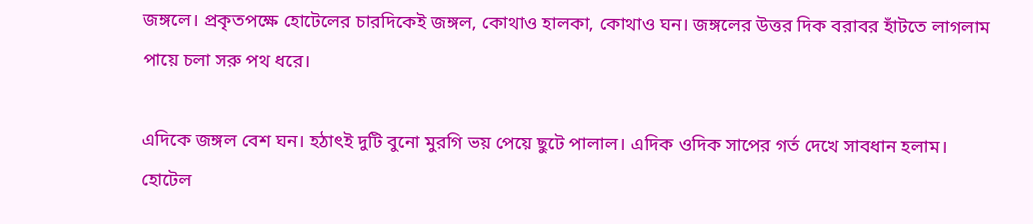জঙ্গলে। প্রকৃতপক্ষে হোটেলের চারদিকেই জঙ্গল, কোথাও হালকা, কোথাও ঘন। জঙ্গলের উত্তর দিক বরাবর হাঁটতে লাগলাম পায়ে চলা সরু পথ ধরে।

এদিকে জঙ্গল বেশ ঘন। হঠাৎই দুটি বুনো মুরগি ভয় পেয়ে ছুটে পালাল। এদিক ওদিক সাপের গর্ত দেখে সাবধান হলাম। হোটেল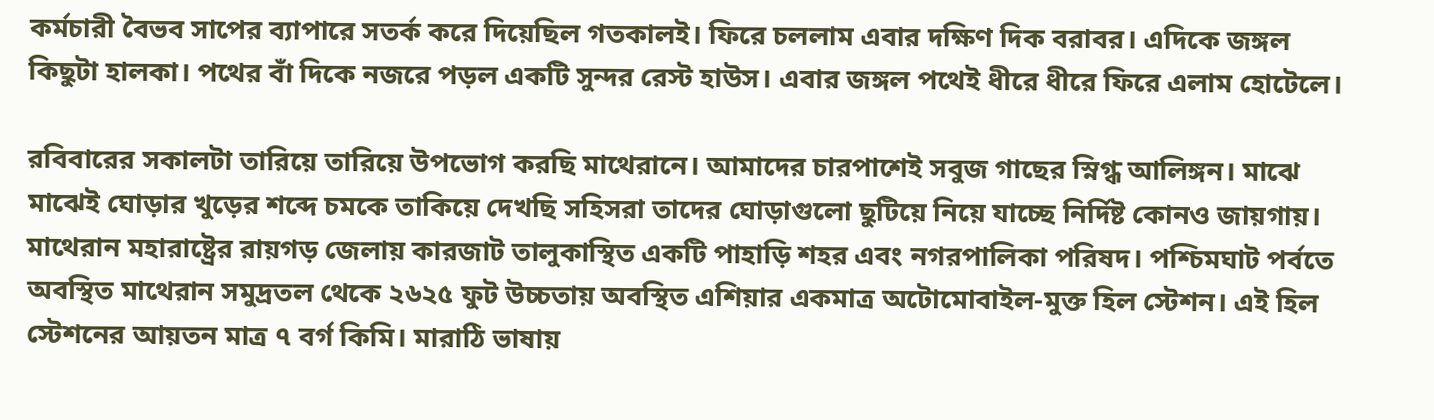কর্মচারী বৈভব সাপের ব্যাপারে সতর্ক করে দিয়েছিল গতকালই। ফিরে চললাম এবার দক্ষিণ দিক বরাবর। এদিকে জঙ্গল কিছুটা হালকা। পথের বাঁ দিকে নজরে পড়ল একটি সুন্দর রেস্ট হাউস। এবার জঙ্গল পথেই ধীরে ধীরে ফিরে এলাম হোটেলে।

রবিবারের সকালটা তারিয়ে তারিয়ে উপভোগ করছি মাথেরানে। আমাদের চারপাশেই সবুজ গাছের স্নিগ্ধ আলিঙ্গন। মাঝে মাঝেই ঘোড়ার খুড়ের শব্দে চমকে তাকিয়ে দেখছি সহিসরা তাদের ঘোড়াগুলো ছুটিয়ে নিয়ে যাচ্ছে নির্দিষ্ট কোনও জায়গায়। মাথেরান মহারাষ্ট্রের রায়গড় জেলায় কারজাট তালুকাস্থিত একটি পাহাড়ি শহর এবং নগরপালিকা পরিষদ। পশ্চিমঘাট পর্বতে অবস্থিত মাথেরান সমুদ্রতল থেকে ২৬২৫ ফুট উচ্চতায় অবস্থিত এশিয়ার একমাত্র অটোমোবাইল-মুক্ত হিল স্টেশন। এই হিল স্টেশনের আয়তন মাত্র ৭ বর্গ কিমি। মারাঠি ভাষায়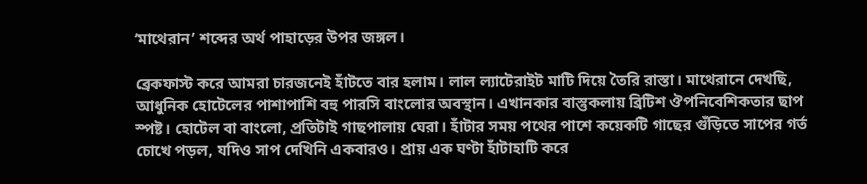‘মাথেরান’ শব্দের অর্থ পাহাড়ের উপর জঙ্গল।

ব্রেকফাস্ট করে আমরা চারজনেই হাঁটতে বার হলাম। লাল ল্যাটেরাইট মাটি দিয়ে তৈরি রাস্তা। মাথেরানে দেখছি, আধুনিক হোটেলের পাশাপাশি বহু পারসি বাংলোর অবস্থান। এখানকার বাস্তুকলায় ব্রিটিশ ঔপনিবেশিকতার ছাপ স্পষ্ট। হোটেল বা বাংলো, প্রতিটাই গাছপালায় ঘেরা। হাঁটার সময় পথের পাশে কয়েকটি গাছের গুঁড়িতে সাপের গর্ত চোখে পড়ল, যদিও সাপ দেখিনি একবারও। প্রায় এক ঘণ্টা হাঁটাহাটি করে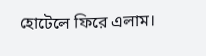হোটেলে ফিরে এলাম।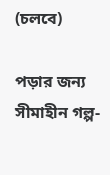(চলবে)

পড়ার জন্য সীমাহীন গল্প-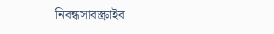নিবন্ধসাবস্ক্রাইব